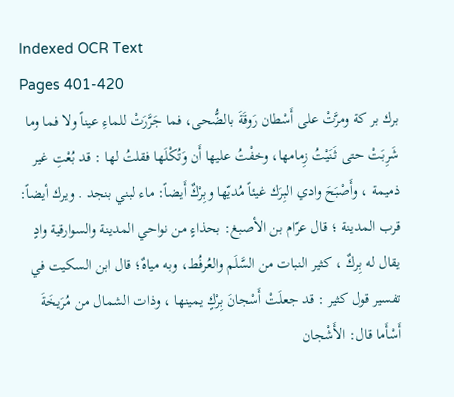Indexed OCR Text
Pages 401-420
برك بر کة ومرَّتْ على أَسْطان رَوقَةَ بالضُّحى، فما جَرَّرَتْ للماءِ عيناً ولا فما وما شَرِبَتْ حتى ثَنَيْتُ زِمامها، وخفْتُ عليها أَن وَتُكْلَها فقلتُ لها : قد بُعْتِ غير ذميمة ، وأَصْبَحَ وادي البِرَك غيئاً مُديّها وبِرْكٌ أَيضاً: ماء لبني بنجد . ويرك أيضاً: قرب المدينة ؛ قال عرّام بن الأصبغ: بحذاءٍ من نواحي المدينة والسوارقية وادٍ يقال له بِركٌ ، كثير النبات من السَّلَم والعُرفُط، وبه مياهٌ؛ قال ابن السكيت في تفسير قول كثير : قد جعلَتْ أَسْجانَ بِرْكٍ يمينها ، وذات الشمال من مُرَيخَةَ أَسْأَما قال: الأَشْجان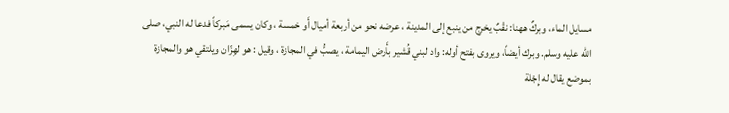مسايل الماء، وبركٌ ههنا: نقْبٌ يخرج من ينبع إلى المدينة ، عرضه نحو من أربعة أميال أَو خمسة ، وكان يسمى مَبركاً فدعا له النبي، صلى الله عليه وسلم. وبرك أيضاً، ويروى بفتح أوله: واد لبني قُشير بأَرض اليمامة ، يصبُّ في المجازة ، وقيل : هو لهِزّان ويلتقي هو والمجازة بموضع يقال له إِجْلة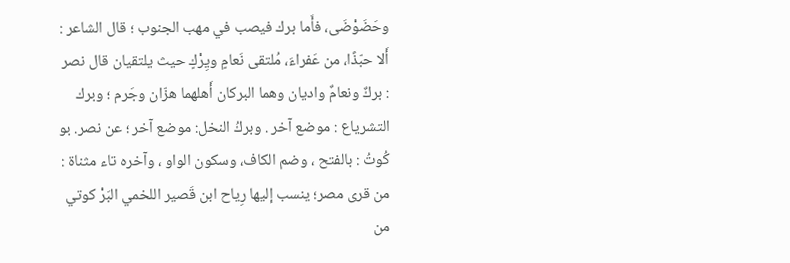وحَضَوْضَى، فأَما برك فيصب في مهب الجنوب ؛ قال الشاعر : أَلا حبّذًا، من عَفراءَ، مُلتقى نَعامٍ ويِرْكٍ حيث يلتقيان قال نصر : بركٌ ونعامٌ واديان وهما البركان أَهلهما هزّان وجَرم ؛ وبرك التشرياع : موضع آخر . وبركُ النخل: موضع آخر ؛ عن نصر. بو كُوتُ : بالفتح ، وضم الكاف، وسكون الواو ، وآخره تاء مثناة : من قرى مصر؛ ينسب إليها رِياح ابن قَصير اللخمي البَرْ كوتي من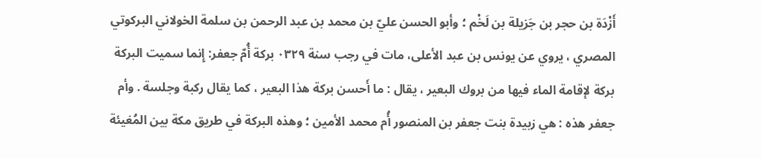أَزْدَة بن حجر بن جَزيلة بن لَخْم ؛ وأبو الحسن عليّ بن محمد بن عبد الرحمن بن سلمة الخولاني البركوتي المصري ، يروي عن يونس بن عبد الأعلى، مات في رجب سنة ٠٣٢٩ بركة أُمّ جعفر: إِنما سميت البركة بركة لإقامة الماء فيها من بروك البعير ، يقال : ما أَحسن بركة هذا البعير ، كما يقال ركبة وجلسة . وأم جعفر هذه : هي زبيدة بنت جعفر بن المنصور أُم محمد الأمين ؛ وهذه البركة في طريق مكة بين المُغيئة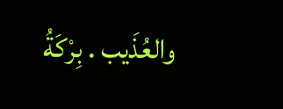والعُذَيب . بِرْكَةُ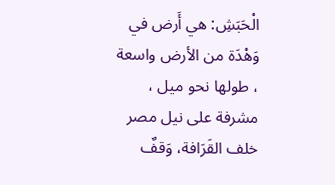الْحَبَشِ: هي أَرض في وَهْدَة من الأرض واسعة ، طولها نحو ميل ، مشرفة على نيل مصر خلف القَرَافة، وَقفٌ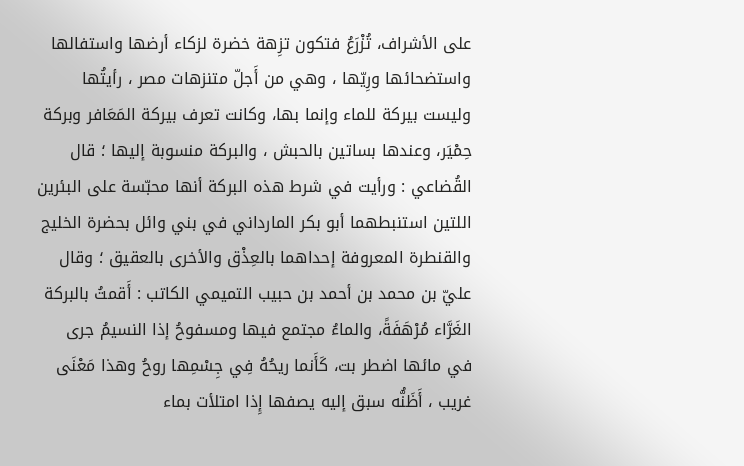على الأشراف، تُزْرَعُ فتكون تزِهة خضرة لزكاء أرضها واستفالها واستضحائها ورِيّها ، وهي من أَجلّ متنزهات مصر ، رأيتُها وليست بيركة للماء وإنما بها، وكانت تعرف بيركة المَعَافر وبركة حِمْيَر، وعندها بساتين بالحبش ، والبركة منسوبة إليها ؛ قال القُضاعي : ورأيت في شرط هذه البركة أنها محبّسة على البئرين اللتين استنبطهما أبو بكر المارداني في بني وائل بحضرة الخليج والقنطرة المعروفة إحداهما بالعِذْق والأخرى بالعقيق ؛ وقال عليّ بن محمد بن أحمد بن حبيب التميمي الكاتب : أَقمتُ بالبركة الغَرَّاء مُرْهَفَةً، والماءُ مجتمع فيها ومسفوحُ إذا النسيمُ جرى في مائها اضطر بت، كَأَنما ريحُهُ فِي جِسْمِها روحُ وهذا مَعْنَى غريب ، أَظَنُّه سبق إليه يصفها إِذا امتلأت بماء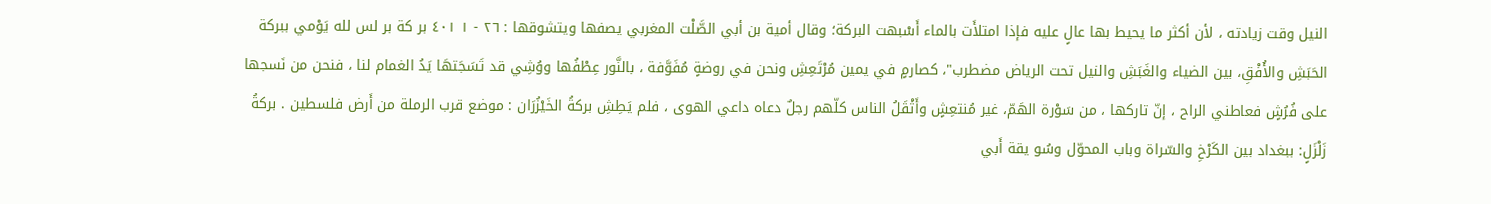النيل وقت زيادته ، لأن أكثر ما يحيط بها عالٍ عليه فإذا امتلأَت بالماء أَسْبهت البركة؛ وقال أمية بن أبي الصَّلْت المغربي يصفها ويتشوقها : ٢٦ - ١ ٤٠١ بر کة بر لس لله يَوْمي ببركة الحَبَشِ والأُفْقِ، بين الضياء والغَبَشِ والنيل تحت الرياض مضطرب"، كصارمٍ في يمين مُرْتَعِشِ ونحن في روضةٍ مُفَوَّفة ، بالنَّور عِطْفُها ووُشِي قد تَسَجَتهَا يَدُ الغمام لنا ، فنحن من نَسجها على فُرُشٍ فعاطني الراح ، إنّ تاركها ، من سَوْرة الهَمّ، غير مُنتعِشٍ وأَثْقَلُ الناس كلّهم رجلٌ دعاه داعي الهوى ، فلم يَطِشِ بركةُ الخَيْزُرَان : موضع قرب الرملة من أَرض فلسطين . بركةُ زَلْزَلٍ: ببغداد بين الكَرْخِ والسّراة وباب المحوّل وسُو یقة أَبي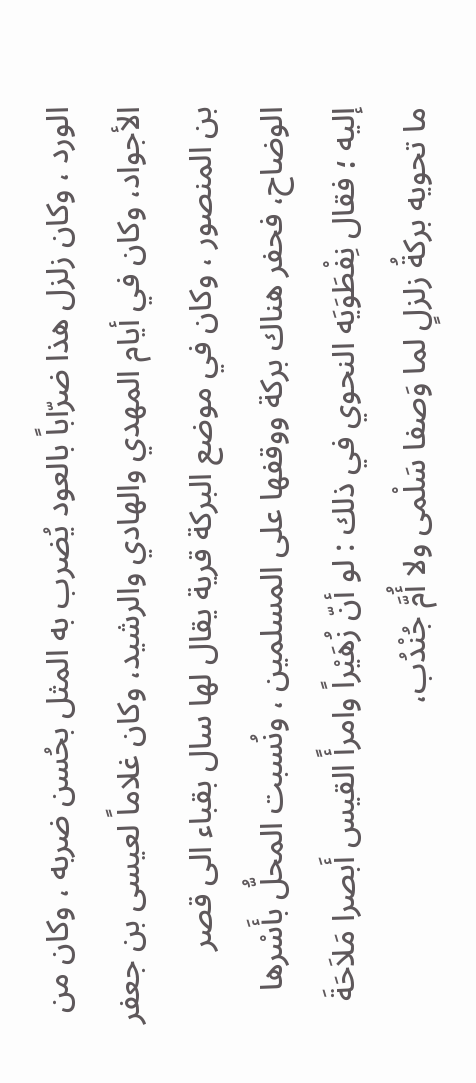الورد ، وكان زلزل هذا ضرّاباً بالعود يُضرب به المثل بحُسن ضربه ، وكان من الأجواد، وكان في أيام المهدي والهادي والرشيد، وكان غلاماً لعيسى بن جعفر بن المنصور ، وكان في موضع البركة قرية يقال لها سال بقباء الى قصر الوضاح، فحفر هناك بركة ووقفها على المسلمين ، ونُسبت المحلُّ بأَسْرها إليه ؛ فقال نِفْطَوَيَه النحوي في ذلك : لو أنّ زُهَيْراً وامرأً القيس أَبصرا مَلاَحَةَ ما تحويه بركةُ زلزلٍ لما وَصفا سَلْمى ولا أُمَّ جُنْدُب،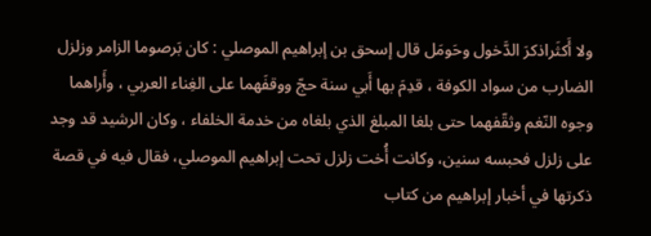ولا أَكثَراذكرَ الدَّخول وحَومَل قال إسحق بن إبراهيم الموصلي : كان بَرصوما الزامر وزلزل الضارب من سواد الكوفة ، قدِمَ بها أَبي سنة حجّ ووقفَهما على الغِناء العربي ، وأَراهما وجوه النّغم وثقّفهما حتى بلغا المبلغ الذي بلغاه من خدمة الخلفاء ، وكان الرشيد قد وجد علی زلزل فحبسه سنين، وكانت أُخت زلزل تحت إبراهيم الموصلي، فقال فيه في قصة ذكرتها في أخبار إبراهيم من كتاب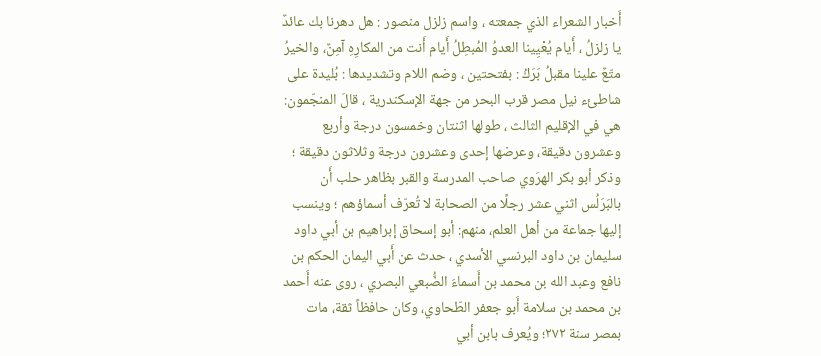أَخبار الشعراء الذي جمعته ، واسم زلزل منصور : هل دهرنا بك عائدٌ يا زلزلُ ، أَيام يُعْيِينا العدوُ المُبطِلُ أَيام أَنت من المكارِهِ آمِنٌ، والخيرُ متّعٌ علينا مقبلُ بَرَكُ : بفتحتين ، وضم اللام وتشديدها : بُليدة على شاطئء نيل مصر قرب البحر من جهة الإسكندرية ، قالَ المنجّمون: هي في الإقليم الثالث ، طولها اثنتان وخمسون درجة وأربع وعشرون دقيقة، وعرضها إحدى وعشرون درجة وثلاثون دقيقة ؛ وذكر أبو بكر الهرَوي صاحب المدرسة والقبر بظاهر حلب أَن بالبَرَلُس اثني عشر رجلًا من الصحابة لا تُعرّف أسماؤهم ؛ وينسب إليها جماعة من أهل العلم، منهم: أبو إسحاق إبراهيم بن أبي داود سليمان بن داود البرنسي الأسدي ، حدث عن أَبي اليمان الحكم بن نافع وعبد الله بن محمد بن أَسماءَ الضُّبعي البصري ، روى عنه أَحمد بن محمد بن سلامة أَبو جعفر الطّحاوي، وكان حافظاً ثقة، مات بمصر سنة ٢٧٢؛ ويُعرف بابن أبي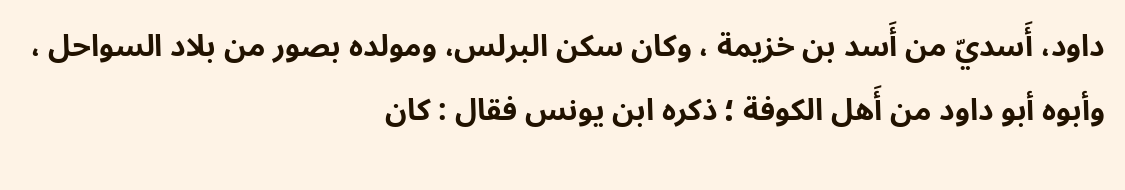داود، أَسديّ من أَسد بن خزيمة ، وكان سكن البرلس، ومولده بصور من بلاد السواحل ، وأبوه أبو داود من أَهل الكوفة ؛ ذكره ابن يونس فقال : كان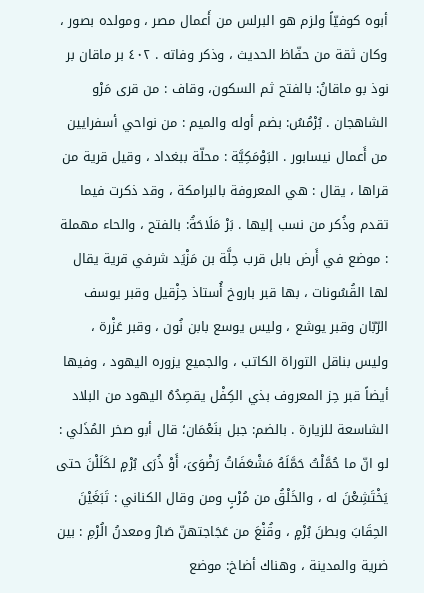أبوه كوفيّاً ولزم هو البرلس من أَعمال مصر ، ومولده بصور ، وكان ثقة من حفّاظ الحديث ، وذكر وفاته . ٤٠٢ بر ماقان بر نوذ بو ماقانُ: بالفتح ثم السكون، وقاف : من قری مَرْو الشاهجان . بُرْمُسُ: بضم أوله والميم : من نواحي أسفرايين من أَعمال نيسابور . البَوْمَكِيَّة : محلّة ببغداد ، وقيل قرية من قراها ، يقال : هي المعروفة بالبرامكة ، وقد ذكرت فيما تقدم وذُكر من نسب إليها . بَرْ مَلَاحَةُ: بالفتح ، والحاء مهملة : موضع في أَرض بابل قرب حِلَّة بن مَزْيَد شرفي قرية يقال لها القُسُونات ، بها قبر باروخ أُستاذ حِزْقيل وقبر يوسف الرّبّان وقبر يوشع ، وليس يوسع بابن نُون ، وقبر عَزْرة ، وليس بناقل التوراة الكاتب ، والجميع يزوره اليهود ، وفيها أيضاً قبر حِز المعروف بذي الكِفْل يقصِدُهُ اليهود من البلاد الشاسعة للزيارة . بالضم: جبل بنَعْمَان؛ قال أبو صخر المُذَلي : لو انّ ما حُمَّلْتُ حَمَّلَهُ مَشْعَفَاتُ رَضْوَىَ، أَوْ ذُرَى بُرْمٍ لكَلَلْنَ حتى يَخْتَشِعْنَ له ، والخَلْقُ من مُرْبٍ ومن وقال الكناني : تَبَغَيْنَ الحِقَابَ وبطنَ بُرْمٍ ، وقُنْعَ من عَجَاجتهنّ صَارُ ومعدنُ الُرْمِ : بين ضرية والمدينة ، وهناك أضاخ: موضع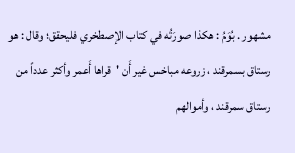مشهور . بُوَمُ : هكذا صورَتُه في كتاب الإصطخري فليحقق؛ وقال : هو رستاق بسمرقند ، زروعه مباخس غير أَن 'قراها أَعمر وأكثر عدداً من رستاق سمرقند ، وأموالهم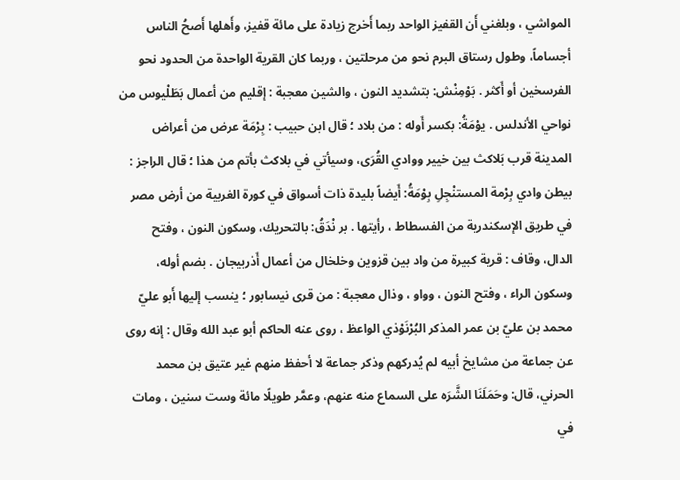المواشي ، وبلغني أَن القفيز الواحد ربما أَخرج زيادة على مائة قفيز، وأَهلها أَصحُ الناس أجساماً، وطول رستاق البرم نحو من مرحلتين ، وربما كان القرية الواحدة من الحدود نحو الفرسخين أو أَكثر . بَوْمِنْش: بتشديد النون ، والشين معجبة : إقليم من أعمال بَطَلْيوس من نواحي الأندلس . يوْمَةُ: بكسر أَوله : من بلاد ؛ قال ابن حبيب : بِرْمَة عرض من أعراض المدينة قرب بَلاكث بين خيير ووادي القُرَى، وسيأتي في بلاكث بأتم من هذا ؛ قال الراجز : بيطن وادي بِرْمة المستنْجِلِ بِوْمَةُ: أَيضاً بليدة ذات أسواق في كورة الغربية من أرض مصر في طريق الإسكندرية من الفسطاط ، رأيتها . بر نْدَقُ: بالتحريك، وسكون النون ، وفتح الدال، وقاف : قرية كبيرة من واد بين قزوين وخلخال من أعمال أَذربيجان . بضم أوله، وسكون الراء ، وفتح النون ، وواو ، وذال معجبة : من قرى نيسابور ؛ ينسب إليها أَبو عليّ محمد بن عليّ بن عمر المذكر البُرْنَوْذي الواعظ ، روى عنه الحاكم أبو عبد الله وقال : إنه روى عن جماعة من مشايخ أبيه لم يُدركهم وذكر جماعة لا أحفظ منهم غير عتيق بن محمد الحرني، قال: وحَمَلَنَا الشَّرَه على السماع منه عنهم، وعمَّر طويلًا مائة وست سنين ، ومات في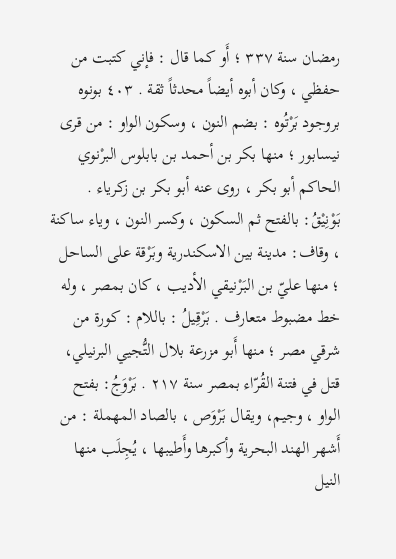رمضان سنة ٣٣٧ ؛ أَو كما قال : فإني كتبت من حفظي ، وكان أبوه أيضاً محدثاً ثقة . ٤٠٣ بونوه بروجود بَرْتُوه : بضم النون ، وسكون الواو : من قرى نيسابور ؛ منها بكر بن أحمد بن بابلوس البرْنوي الحاكم أبو بكر ، روى عنه أبو بكر بن زكرياء . بَوْنِيْقُ: بالفتح ثم السكون ، وكسر النون ، وياء ساكنة ، وقاف: مدينة بين الاسكندرية وبَرْقة على الساحل ؛ منها عليّ بن البَرْنيقي الأديب ، كان بمصر ، وله خط مضبوط متعارف . بَرْقِيلُ : باللام : كورة من شرقي مصر ؛ منها أَبو مزرعة بلال التُّجيي البرنيلي، قتل في فتنة القُرّاء بمصر سنة ٢١٧ . بَرْوَجُ: بفتح الواو ، وجيم، ويقال بَرْوَص ، بالصاد المهملة : من أَشهر الهند البحرية وأكبرها وأَطيبها ، يُجِلَب منها النيل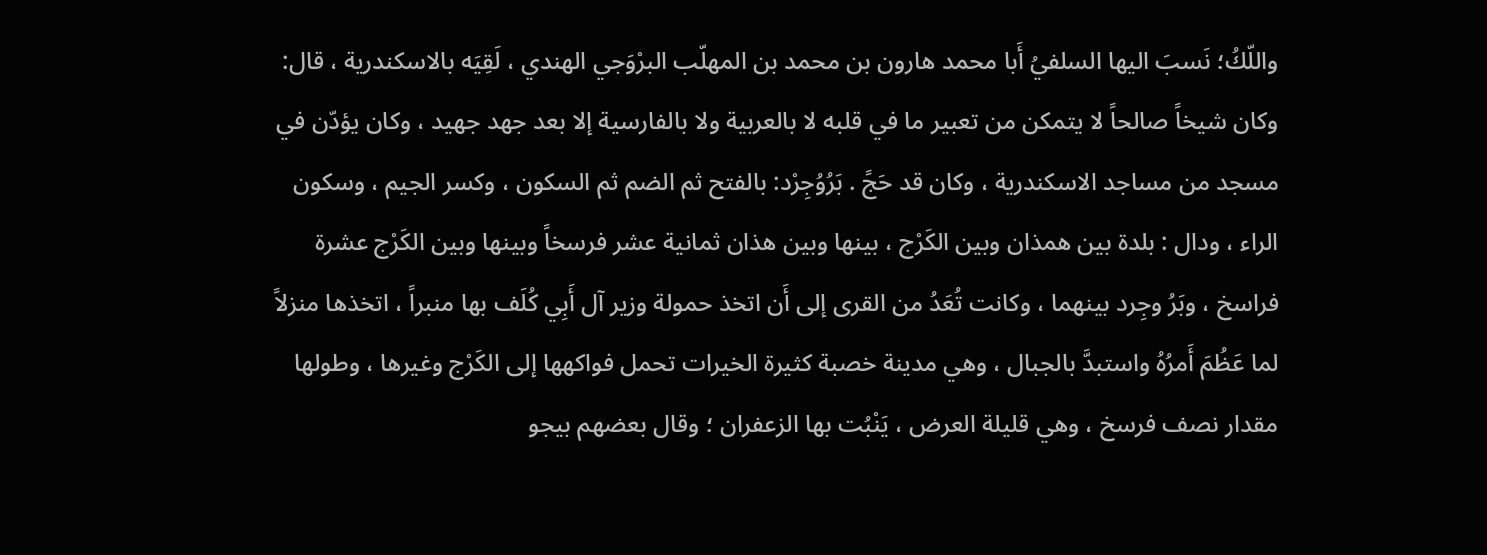واللّكُ؛ نَسبَ اليها السلفيُ أَبا محمد هارون بن محمد بن المهلّب البرْوَجي الهندي ، لَقِيَه بالاسكندرية ، قال: وكان شيخاً صالحاً لا يتمكن من تعبير ما في قلبه لا بالعربية ولا بالفارسية إلا بعد جهد جهيد ، وكان يؤدّن في مسجد من مساجد الاسكندرية ، وكان قد حَجً . بَرُوُجِرْد: بالفتح ثم الضم ثم السكون ، وكسر الجيم ، وسكون الراء ، ودال : بلدة بين همذان وبين الكَرْج ، بينها وبين هذان ثمانية عشر فرسخاً وبينها وبين الكَرْج عشرة فراسخ ، وبَرُ وجِرد بينهما ، وكانت تُعَدُ من القرى إلى أَن اتخذ حمولة وزير آل أَبِي كُلَف بها منبراً ، اتخذها منزلاً لما عَظُمَ أَمرُهُ واستبدَّ بالجبال ، وهي مدينة خصبة كثيرة الخيرات تحمل فواكهها إلى الكَرْج وغيرها ، وطولها مقدار نصف فرسخ ، وهي قليلة العرض ، يَنْبُت بها الزعفران ؛ وقال بعضهم بيجو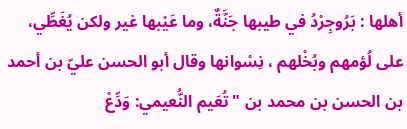أهلها : بَرُوجِرْدُ في طيبها جَنَّةٌ، وما عَيْبها غير ولكن يُغَطِّي، على لُؤمهم وبُخْلهم ، نِسْوانها وقال أبو الحسن عليّ بن أحمد بن الحسن بن محمد بن "تُعَيم النُّعيمي: وَدِّعْ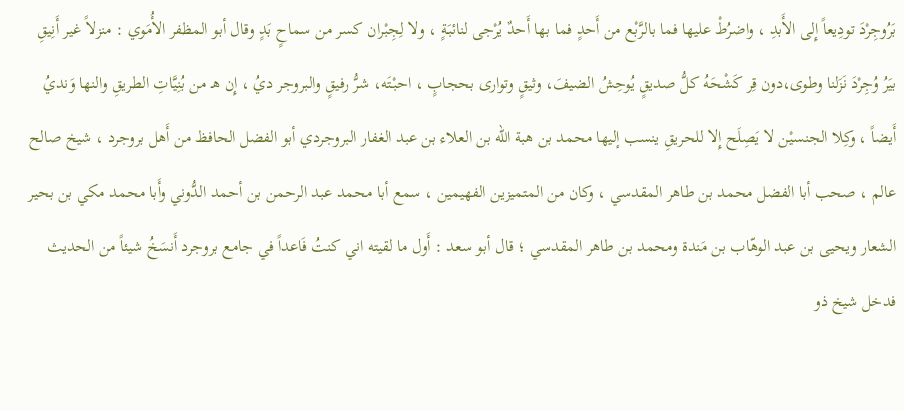بَرُوجِرْدَ تودِيعاً إِلى الأَبدِ ، واضرُطْ عليها فما بالرَّبْع من أَحدٍ فما بها أَحدٌ يُرْجى لنائبَةٍ ، ولا لِجِبْران كسر من سماحٍ بَدٍ وقال أبو المظفر الأُمَوي : منزلاً غير أَنِيقِ بيَرُ وُجِرْدَ نَزَلنا وطوى،دون قِر كَشْحَهُ كلُّ صديقٍ يُوحِشُ الضيفَ، وثيقٍ وتوارى بحجابٍ ، احبْتَه، شرُّ رفيقٍ والبروجر ديُ ، إِن هـ من بُنِيَّاتِ الطريقِ والنها وَنديُ أَيضاً ، وكِلا الجنسيْن لا يَصِلَح إِلا للحريقِ ينسب إليها محمد بن هبة الله بن العلاء بن عبد الغفار البروجردي أبو الفضل الحافظ من أَهل بروجرد ، شيخ صالح عالم ، صحب أبا الفضل محمد بن طاهر المقدسي ، وكان من المتميزين الفهيمين ، سمع أبا محمد عبد الرحمن بن أحمد الدُّوني وأَبا محمد مكي بن بحير الشعار ويحيى بن عبد الوهّاب بن مَندة ومحمد بن طاهر المقدسي ؛ قال أبو سعد : أَول ما لقيته اني كنتُ فَاعداً في جامع بروجرد أَنسَخُ شيئاً من الحديث فدخل شيخ ذو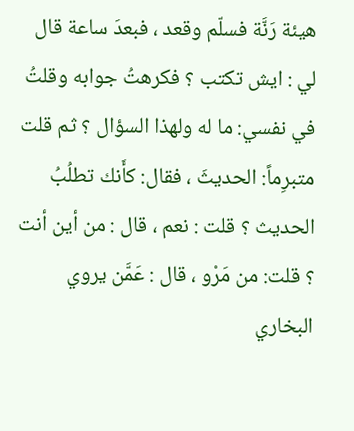هيئة رَنَّة فسلّم وقعد ، فبعدَ ساعة قال لي : ايش تكتب ؟ فكرهتُ جوابه وقلتُ في نفسي: ما له ولهذا السؤال ؟ ثم قلت متبرِماً: الحديثَ ، فقال: كأَنك تطلُبُ الحديث ؟ قلت : نعم ، قال : من أين أنت ؟ قلت: من مَرْو ، قال : عَمَّن يروي البخاري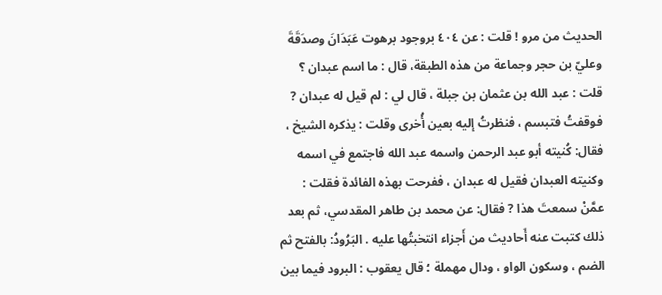الحديث من مرو ! قلت : عن ٤٠٤ بروجود برهوت عَبَدَانَ وصدَقَةَ وعليّ بن حجر وجماعة من هذه الطبقة، قال : ما اسم عبدان ؟ قلت : عبد الله بن عثمان بن جبلة ، قال لي : لم قيل له عبدان ? فوقفتُ فتبسم ، فنظرتُ إليه بعين أُخرى وقلت : يذكره الشيخ ، فقال: كُنيته أبو عبد الرحمن واسمه عبد الله فاجتمع في اسمه وكنيته العبدان فقيل له عبدان ، ففرحت بهذه الفائدة فقلت : عمَّنْ سمعتَ هذا ? فقال: عن محمد بن طاهر المقدسي، ثم بعد ذلك كتبت عنه أَحاديث من أَجزاء انتخبتُها عليه . البَرُودُ: بالفتح ثم الضم ، وسكون الواو ، ودال مهملة ؛ قال يعقوب : البرود فيما بين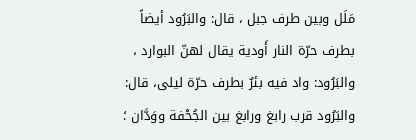مَلَل وبين طرف جبل ، قال: والبَرُود أيضاً بطرف حرّة النار أَودية يقال لهنّ البوارد ، والبَرُود: واد فيه بئرٌ بطرف حرّة ليلى، قال: والبَرُود قرب رابغ ورابغ بين الجُحْفة ووَدَّان ؛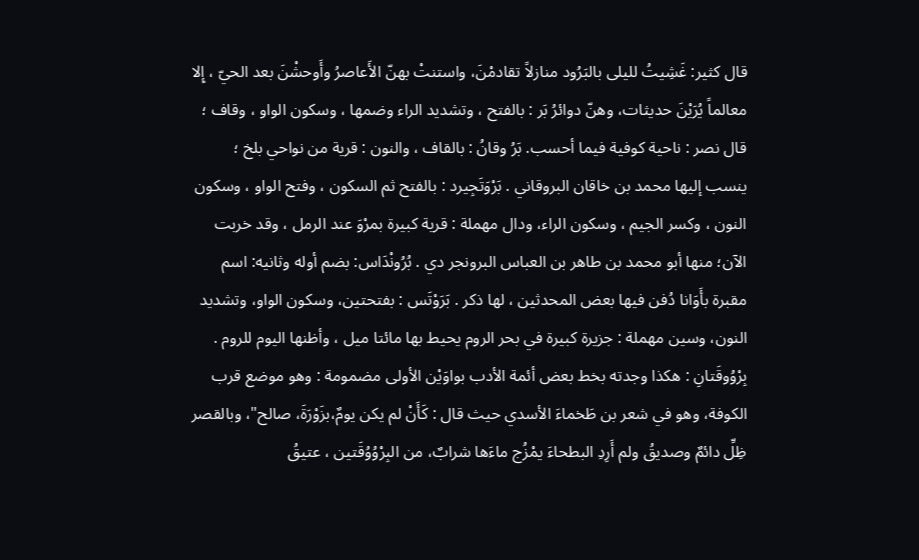قال كثير: غَشِيتُ لليلى بالبَرُود منازلاً تقادمْنَ، واستنتْ بهنّ الأَعاصرُ وأَوحشْنَ بعد الحيّ ، إِلا معالماً يُرَيْنَ حديثات، وهنّ دوائرُ بَر : بالفتح ، وتشديد الراء وضمها ، وسكون الواو ، وقاف ؛ قال نصر : ناحية كوفية فيما أحسب. بَرُ وقانُ : بالقاف ، والنون : قرية من نواحي بلخ ؛ ينسب إليها محمد بن خاقان البروقاني . بَرْوَتَجِيرد : بالفتح ثم السكون ، وفتح الواو ، وسكون النون ، وكسر الجيم ، وسكون الراء، ودال مهملة : قرية كبيرة بمرْوَ عند الرمل ، وقد خربت الآن؛ منها أبو محمد بن طاهر بن العباس البرونجر دي . بُرُونْدَاس: بضم أوله وثانيه: اسم مقبرة بأَوَانا دُفن فيها بعض المحدثين ، لها ذكر . بَرَوْتَس : بفتحتين، وسكون الواو، وتشديد النون، وسين مهملة : جزيرة كبيرة في بحر الروم يحيط بها مائتا ميل ، وأظنها اليوم للروم . بِرْوُوقَتانِ : هكذا وجدته بخط بعض أئمة الأدب بواوَيْن الأولى مضمومة : وهو موضع قرب الكوفة، وهو في شعر بن طَخماءَ الأسدي حيث قال : كَأَنْ لم يكن يومٌ،بزَوْرَةَ، صالح"، وبالقصر ظِلِّ دائمٌ وصديقُ ولم أَرِدِ البطحاءَ يمْزُج ماءَها شرابٌ، من البِرْوُوُقَتين ، عتيقُ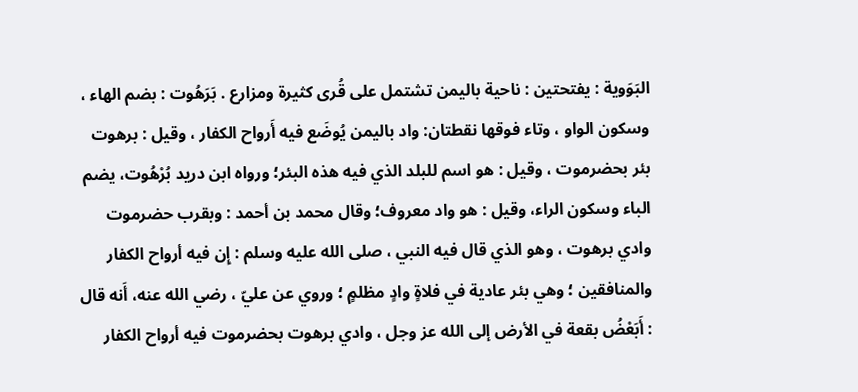البَوَوية : يفتحتين : ناحية باليمن تشتمل على قُرى كثيرة ومزارع . بَرَهُوت : بضم الهاء ، وسكون الواو ، وتاء فوقها نقطتان: واد باليمن يُوضَع فيه أَرواح الكفار ، وقيل : برهوت بئر بحضرموت ، وقيل : هو اسم للبلد الذي فيه هذه البئر؛ ورواه ابن دريد بُرْهُوت، يضم الباء وسكون الراء، وقيل : هو واد معروف؛ وقال محمد بن أحمد : وبقرب حضرموت وادي برهوت ، وهو الذي قال فيه النبي ، صلى الله عليه وسلم : إِن فيه أرواح الكفار والمنافقين ؛ وهي بئر عادية في فلاةٍ وادٍ مظلمٍ ؛ وروي عن عليّ ، رضي الله عنه، أَنه قال : أَبَعْضُ بقعة في الأرض إلى الله عز وجل ، وادي برهوت بحضرموت فيه أرواح الكفار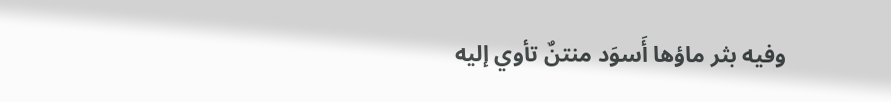وفيه بثر ماؤها أَسوَد منتنٌ تأوي إليه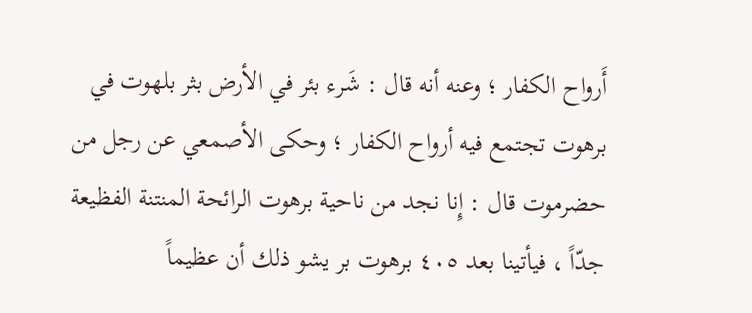أَرواح الكفار ؛ وعنه أنه قال : شَرء بئر في الأرض بثر بلهوت في برهوت تجتمع فيه أرواح الكفار ؛ وحكى الأصمعي عن رجل من حضرموت قال : إِنا نجد من ناحية برهوت الرائحة المنتنة الفظيعة جدّاً ، فيأتينا بعد ٤٠٥ برهوت بر یشو ذلك أن عظيماً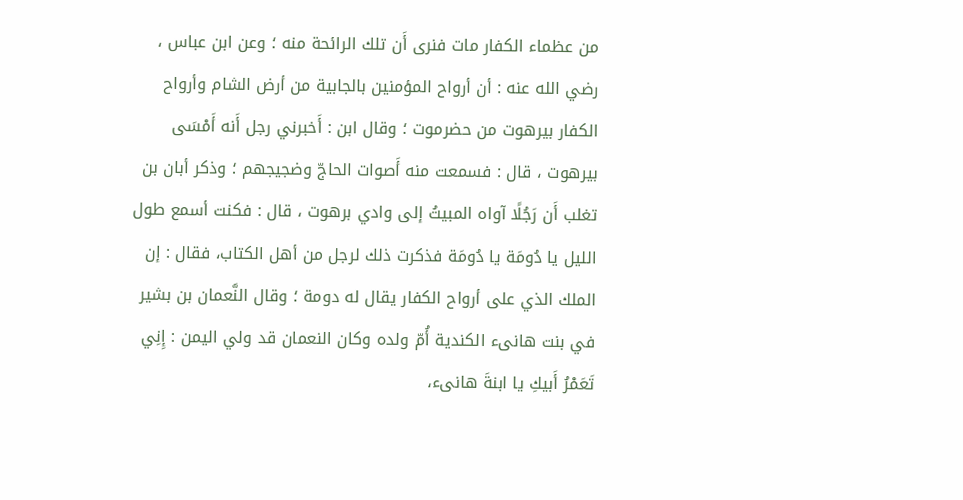من عظماء الكفار مات فنرى أَن تلك الرائحة منه ؛ وعن ابن عباس ، رضي الله عنه : أن أرواح المؤمنين بالجابية من أرض الشام وأرواح الكفار بيرهوت من حضرموت ؛ وقال ابن : أَخبرني رجل أَنه أَمْسَى بيرهوت ، قال : فسمعت منه أَصوات الحاجّ وضجيجهم ؛ وذكر أبان بن تغلب أَن رَجُلًا آواه المبيتُ إلى وادي برهوت ، قال : فكنت أسمع طول الليل يا دُومَة يا دُومَة فذكرت ذلك لرجل من أهل الكتاب، فقال : إن الملك الذي على أرواح الكفار يقال له دومة ؛ وقال النَّعمان بن بشير في بنت هانىء الكندية أُمّ ولده وكان النعمان قد ولي اليمن : إِنِي تَعَمْرُ أَبيكِ يا ابنةَ هانىء،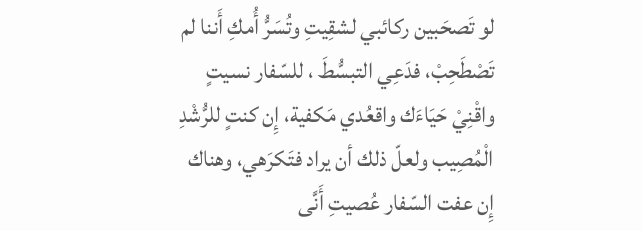لو تَصحَبين ركائبي لشقِيتِ وتُسَرُّ أُمكِ أَننا لم تَصْطَحِبْ، فدَعِي التبسُّطَ ، للسّفار نسيتٍ واقْنِيْ حَيَاءَك واقعُدي مَكفية، إِن كنتٍ للرُّشْدِ الْمُصِيب ولعلّ ذلك أن يراد فتَكرَهي، وهناك إِن عفت السّفار عُصيتِ أَنَّى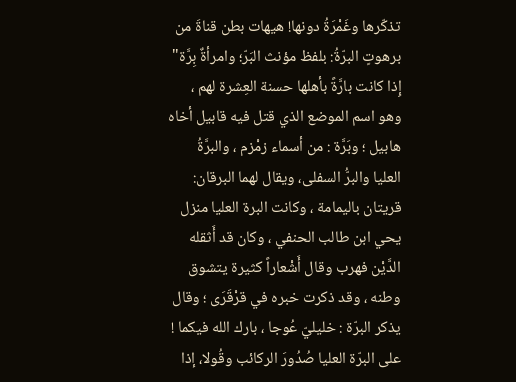تذكّرها وغَمْرَةُ دونها! هيهات بطن قناةَ من برهوتٍ البرّةُ: بلفظ مؤنث البَرّ؛ وامرأةٌ بِرَّة" إِذا كانت بارَّةً بأهلها حسنة العِشرة لهم ، وهو اسم الموضع الذي قتل فيه قابيل أخاه هابيل ؛ وبَرَّة : من أسماء زمْزم ، والبرَّةُ العليا والبرُّ السفلى، ويقال لهما البرقان: قريتان باليمامة ، وكانت البرة العليا منزل يحي ابن طالب الحنفي ، وكان قد أَثقله الدَّيْن فهرب وقال أَشْعاراً كثيرة يتشوق وطنه ، وقد ذكرت خبره في قرْقَرَى ؛ وقال يذكر البرّة : خليليّ عُوجا ، بارك الله فيكما ! على البرّة العليا صُدُورَ الركائب وقُولا، إذا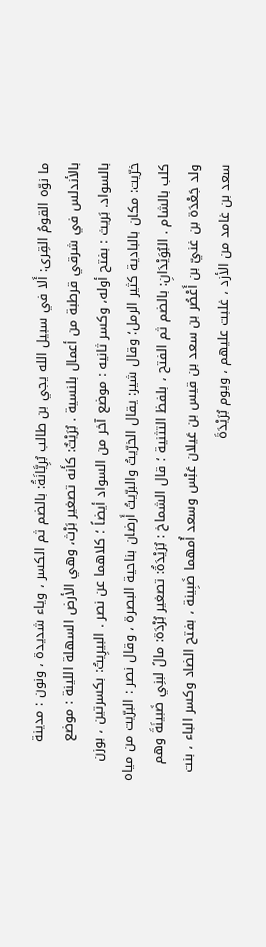ما نوّه القومُ القِرى: أَلا في سبيل الله يجي بن طالب بُرِيَّانَةُ: بالضم ثم الكسر ، وياء شديدة ، ونون : مدينة بالأندلس في شرقي قرطبة من أعمال بلنسية . بُرَيْثٌ: كأَنه تصغير بَرْث، وهي الأرض السهلة اللينة : موضع بالسواد. بَريث : بفتح أوله، وكسر ثانيه : موضع آخر من السواد أيضاً ؛ كلاهما عن نصر . البيرِيتُ: بكسرتين ، بوزن خرّيت: مكان بالبادية كثير الرمل؛ وقال شير: يقال الخرّيتُ والبرّيتُ أَرضان بناحية البصرة ، وقال نصر : البرّيت من مياه كلب بالشام . البُوَيْدَانِ: بالضم ثم الفتح ، بلفظ التثنية ؛ قال الشماخ : بُرَيْدَةُ: تصغير بُرْدَة: مالً لبنِي ضَبينَةَ وهم ولد جَعْدَة بن غنيّ بن أَعْصُر بن سعد بن قيس بن عَيلان عَبْس وسعد أُمهما ضَبِينة ، بفتح الضاد وكسر الباء ، بنت سعد بن غامد من الأزد ، غلبت عليهم ، ويوم بُرَيْدَةَ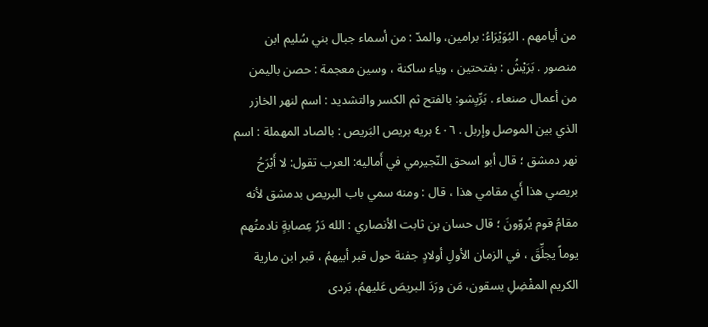من أيامهم . البُوَيْرَاءُ: برامين، والمدّ : من أسماء جبال بني سُليم ابن منصور . بَرَيْشُ : بفتحتين ، وياء ساكنة ، وسين معجمة : حصن باليمن من أعمال صنعاء . بَرِّيِشو: بالفتح ثم الكسر والتشديد : اسم لنهر الخازر الذي بين الموصل وإربل . ٤٠٦ بريه بریص البَريص : بالصاد المهملة : اسم نهر دمشق ؛ قال أبو اسحق النّجيرمي في أَماليه: العرب تقول: لا أَبْرَحُ بريصي هذا أَي مقامي هذا ، قال : ومنه سمي باب البريص بدمشق لأنه مقامُ قوم يُروّونَ ؛ قال حسان بن ثابت الأنصاري : الله دَرُ عِصابةٍ نادمتُهم يوماً يجلِّقَ ، في الزمان الأولِ أولادٍ جفنة حول قبر أبيهمُ ، قبر ابن مارية الكريم المفْضِلِ يسقون، مَن ورَدَ البريصَ عَليهمُ، بَردى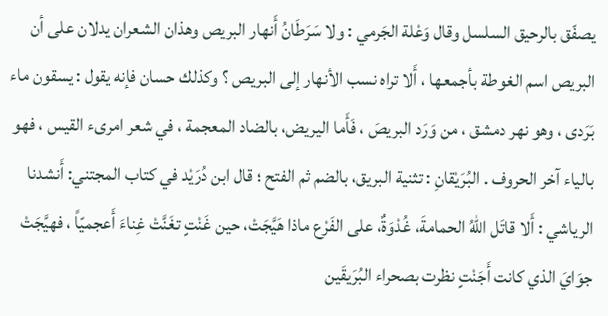يصفّق بالرحيق السلسل وقال وَعْلة الجَرمي : ولا سَرَطَانُ أَنهار البريص وهذان الشعران يدلان على أن البريص اسم الغوطة بأجمعها ، أَلا تراه نسب الأنهار إلى البريص ؟ وكذلك حسان فإنه يقول : يسقون ماء بَرَدى ، وهو نهر دمشق ، من وَرَد البريصَ ، فَأَما اليريض، بالضاد المعجمة ، في شعر امرىء القيس ، فهو بالياء آخر الحروف . البُرَيْقانِ : تثنية البريق، بالضم ثم الفتح ؛ قال ابن دُرَيْد في كتاب المجتني: أَنشدنا الرياشي : أَلا قاتَل اللهُ الحمامةَ، غُدْوَةٌ، على الفَرْع ماذا هَيَّجَتْ، حين غَنْتٍ تغَنَّتْ غِناءَ أَعجميّاً ، فهيَّجَتْ جوَايَ الذي كانت أَجَنْتٍ نظرت بصحراء البُرَيقَين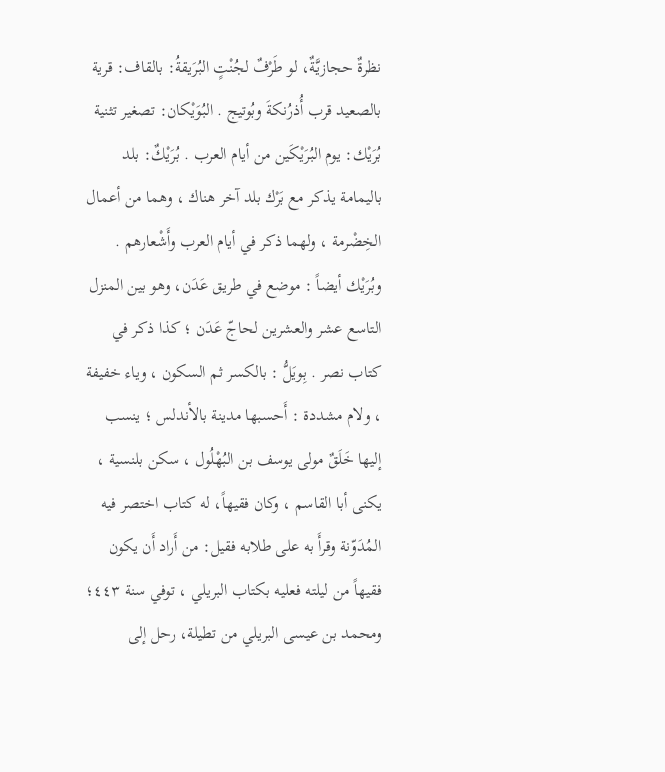نظرةٌ حجازيَّةٌ، لو طَرْفٌ لجُنْتٍ البُرَيقةُ: بالقاف: قرية بالصعيد قرب أُذرُنكةَ وبُوتيج . البُوَيْكان: تصغير تثنية بُرَيْك: يوم البُرَيْكَين من أيام العرب . بُرَيْكٌ: بلد باليمامة يذكر مع بَرْك بلد آخر هناك ، وهما من أعمال الخِضْرمة ، ولهما ذكر في أيام العرب وأَشْعارهم . وبُرَيْك أيضاً : موضع في طريق عَدَن، وهو بين المنزل التاسع عشر والعشرين لحاجّ عَدَن ؛ كذا ذكر في كتاب نصر . بِويَلُّ : بالكسر ثم السكون ، وياء خفيفة ، ولام مشددة : أَحسبها مدينة بالأندلس ؛ ينسب إليها خَلَقٌ مولى يوسف بن البُهْلُول ، سكن بلنسية ، يكنى أبا القاسم ، وكان فقيهاً، له كتاب اختصر فيه المُدَوّنة وقرأَ به على طلابه فقيل: من أَراد أَن يكون فقيهاً من ليلته فعليه بكتاب البريلي ، توفي سنة ٤٤٣؛ ومحمد بن عيسى البريلي من تطيلة، رحل إلى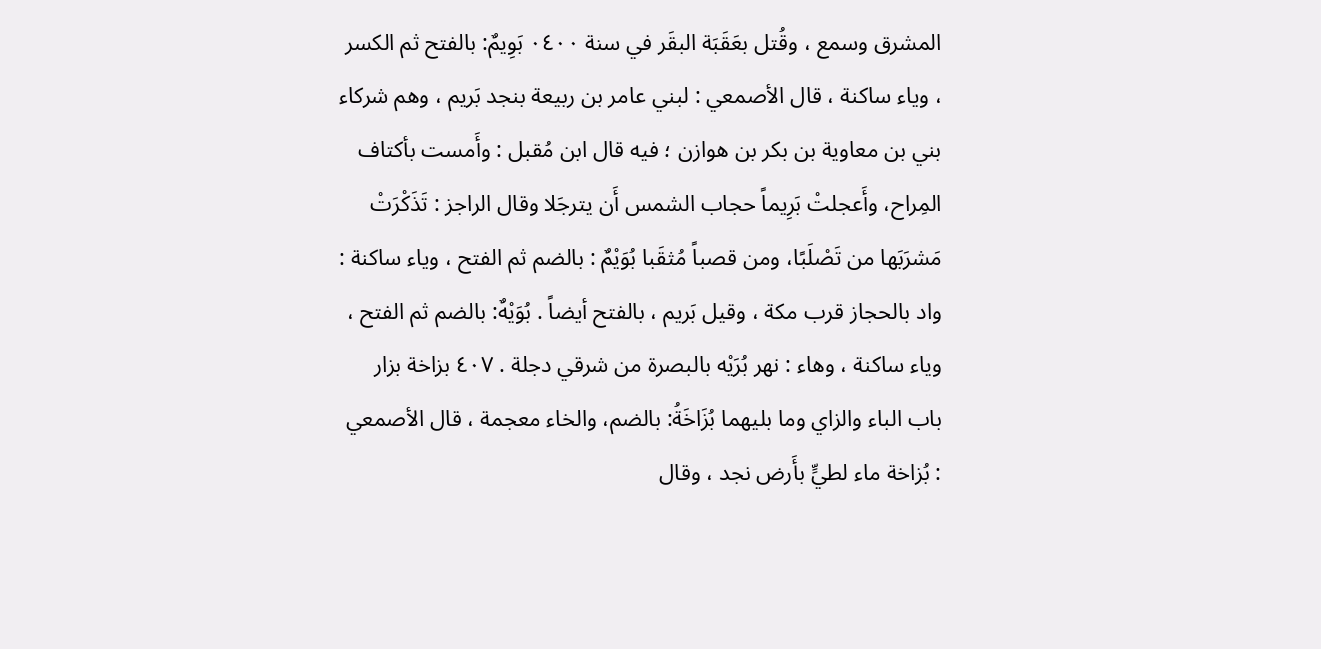المشرق وسمع ، وقُتل بعَقَبَة البقَر في سنة ٠٤٠٠ بَوِيمٌ: بالفتح ثم الكسر ، وياء ساكنة ، قال الأصمعي : لبني عامر بن ربيعة بنجد بَريم ، وهم شركاء بني بن معاوية بن بكر بن هوازن ؛ فيه قال ابن مُقبل : وأَمست بأكتاف المِراح، وأَعجلتْ بَرِيماً حجاب الشمس أَن يترجَلا وقال الراجز : تَذَكْرَتْ مَشرَبَها من تَصْلَبًا، ومن قصباً مُثقَبا بُوَيْمٌ : بالضم ثم الفتح ، وياء ساكنة : واد بالحجاز قرب مكة ، وقيل بَريم ، بالفتح أيضاً . بُوَيْهٌ: بالضم ثم الفتح ، وياء ساكنة ، وهاء : نهر بُرَيْه بالبصرة من شرقي دجلة . ٤٠٧ بزاخة بزار باب الباء والزاي وما بليهما بُزَاخَةُ: بالضم، والخاء معجمة ، قال الأصمعي : بُزاخة ماء لطيٍّ بأَرض نجد ، وقال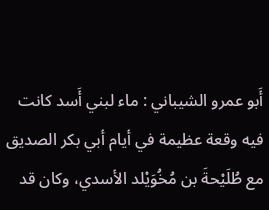أَبو عمرو الشيباني : ماء لبني أَسد كانت فيه وقعة عظيمة في أيام أبي بكر الصديق مع طُلَيْحةَ بن مُخُوَيْلد الأسدي، وكان قد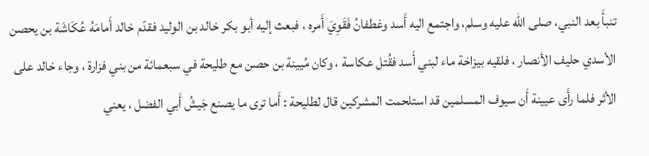تنبأَ بعد النبي، صلى الله عليه وسلم، واجتمع اليه أَسد وغطفانُ فَقَوِيَ أَمره ، فبعث إليه أبو بكر خالد بن الوليد فقدّم خالد أَمامَهُ عُكَاشَة بن يحصن الأسدي حليف الأنصار ، فلقيه بيزاخة ماء لبني أَسد فقُتل عكاسة ، وكان مُيينة بن حصن مع طليحة في سبعمائة من بني فزارة ، وجاء خالد على الأثر فلما رأَى عيينة أَن سيوف المسلمين قد استلحمت المشركين قال لطليحة : أَما ترى ما يصنع جَيشُ أَبي الفضل ، يعني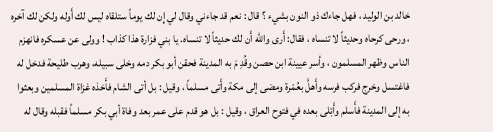خالد بن الوليد ، فهل جاءك ذو النون بشيء ؟ قال : نعم قد جاءني وقال لي إِن لك يوماً ستلقاه ليس لك أَوله ولكن لك آخره ، ورحى كرحاه وحديثاً لا تنساه ، فقال: أَرى والله أَن لك حديثاً لا تنساه. يا بني فزارة هذا كذاب ! وولى عن عسكره فانهزم الناس وظهر المسلمون ، وأسر عيينة ابن حصن وقُدِ مَ به المدينة فحقن أبو بكر دمه وخلى سبيله، وهرب طليحة فدخل له فاغتسل وخرج فركب فرسه وأَهلَّ بعُمْرة ومضى إلى مكة وأَتى مسلماً ، وقيل : بل أتى الشام فأَخذه غزاة المسلمين وبعثوا به إلى المدينة فأَسلم وأَبْلى بعده في فتوح العراق ، وقيل : بل هو قدم على عمر بعد وفاة أبي بكر مسلماً فقبله وقال له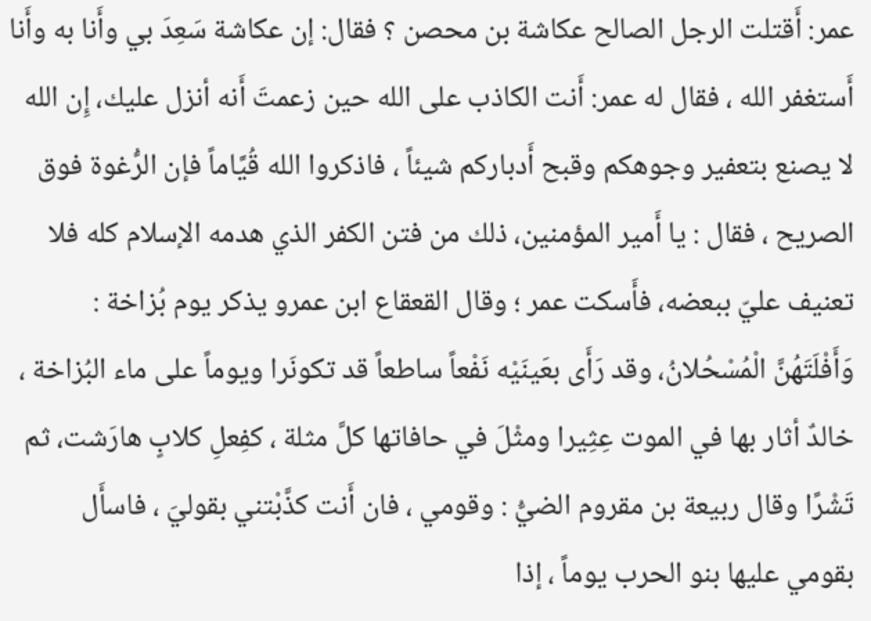عمر: أَقتلت الرجل الصالح عكاشة بن محصن ؟ فقال: إن عكاشة سَعِدَ بي وأَنا به وأَنا أَستغفر الله ، فقال له عمر: أَنت الكاذب على الله حين زعمتَ أَنه أنزل عليك، إِن الله لا يصنع بتعفير وجوهكم وقبح أَدباركم شيئاً ، فاذكروا الله قُيَّاماً فإن الرُّغوة فوق الصريح ، فقال : يا أَمير المؤمنين، ذلك من فتن الكفر الذي هدمه الإسلام كله فلا تعنيف عليّ ببعضه، فأَسكت عمر ؛ وقال القعقاع ابن عمرو يذكر يوم بُزاخة : وَأَفْلَتَهُنَّ الْمُسْحُلانُ، وقد رَأَى بعَينَيْه نَفْعاً ساطعاً قد تكونَرا ويوماً على ماء البُزاخة ، خالدٌ أثار بها في الموت عِثِيرا ومثْلَ في حافاتها كلَّ مثلة ، كفِعلِ كلابٍ هارَشت، ثم تَشْرًا وقال ربيعة بن مقروم الضيُّ : وقومي ، فان أَنت كذَّبْتني بقوليَ ، فاسأَل بقومي عليها بنو الحرب يوماً ، إذا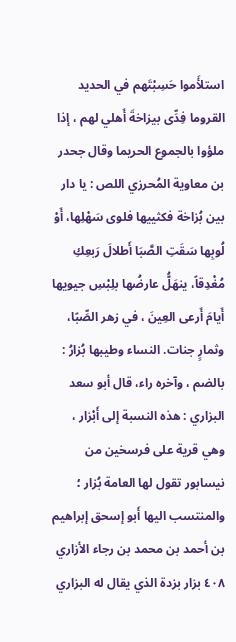استلأَموا حَسِبْتَهم في الحديد القروما فِدِّى بيزاخةَ أَهلي لهم ، إذا ملؤوا بالجموع الحريما وقال جحدر بن معاوية المُحرزي اللص : يا دار بين بُزاخة فكثييها فلوى سَهْلِها، أَوْ لُوبِها سَقَتِ الصَّبَا أَطلالَ رَبعِكِ مُغْدِقاً، ينهَلُّ عارضُها بلِبْسِ جيويها أَيامَ أَرعى العِينَ ، في زهر الصِّبًا، وثمارٍ جنات. النساء وطيبها بُزارُ : بالضم ، وآخره راء، قال أبو سعد البزاري : هذه النسبة إلى أَبْزار ، وهي قرية على فرسخين من نيسابور تقول لها العامة بُزار ؛ والمنتسب اليها أَبو إسحق إبراهيم بن أحمد بن محمد بن رجاء الأزاري ٤٠٨ بزار بزدة الذي يقال له البزاري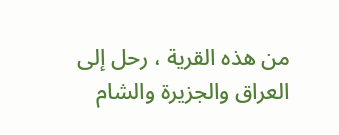من هذه القرية ، رحل إلى العراق والجزيرة والشام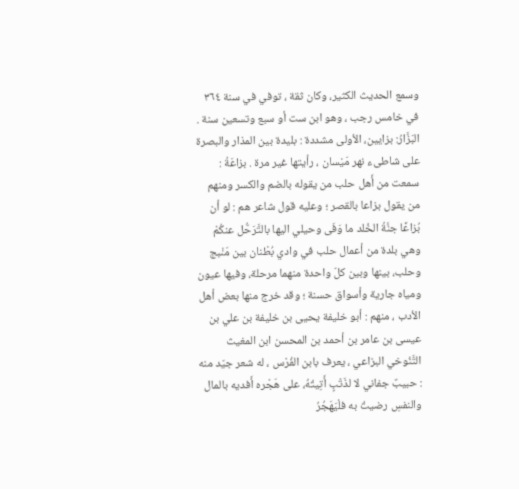وسمع الحديث الكثير، وكان ثقة ، توفي في سنة ٣٦٤ في خامس رجب ، وهو ابن ست أو سبع وتسعين سنة . البَزَّارُ: بزايين، الأولى مشددة : بليدة بين المذار والبصرة على شاطىء نهر مَيْسان ، رأيتها غير مرة . بزاعَةُ : سمعت من أَهل حلب من يقوله بالضم والكسر ومنهم من يقول بزاعا بالقصر ؛ وعليه قول شاعر هم : لو أن بُزاعًا جنَّةُ الخُلد ما وَفَى وحيلي اليها بالتَّرَحُّل عنكُمْ وهي بلدة من أعمال حلب في وادي بُطْنان بين مَنْبج وحلب، بينها وبين كلّ واحدة منهما مرحلة، وفيها عيون ومياه جارية وأسواق حسنة ؛ وقد خرج منها بعض أهل الأدب ، منهم : أبو خليفة يحيى بن خليفة بن علي بن عيسى بن عامر بن أحمد بن المحسن ابن المغيث التَّنُوخي البزاعي ، يعرف بابن الفُرْس ، له شعر جيّد منه : حبيبٌ جفاني لا لذَتْبٍ أَتِيتُهُ، على هَجْره أَفديه بالمال والنفسِ رضيتُ به فلْيَهَجُرُ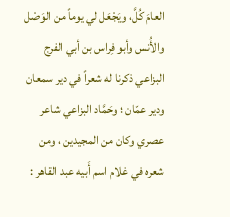العامَ كُلَّ، ويَجْعَل لي يوماً من الوَصْل والأُنس وأبو فِراس بن أبي الفرج البزاعي ذكرنا له شعراً في دير سمعان ودير عمّان ؛ وحَمَّاد البزاعي شاعر عصري وكان من المجيدين ، ومن شعره في غلام اسم أَبيه عبد القاهر :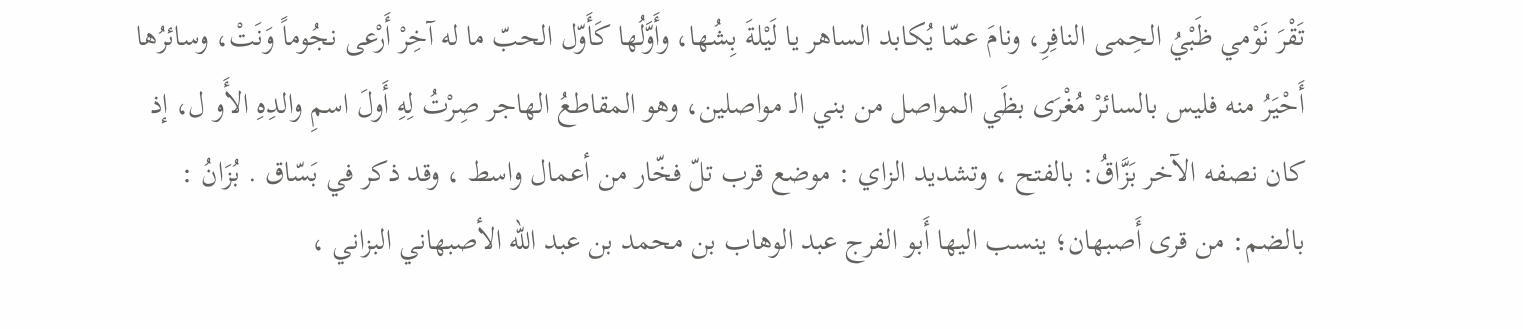تَقْرَ نَوْمي ظَبْيُ الحِمى النافِرِ، ونامَ عمّا يُكابد الساهر يا لَيْلةَ بِشُها، وأَوَّلُها كَأَوّل الحبّ ما له آخِرْ أَرْعى نجُوماً وَنَتْ، وسائرُها أَحْيَرُ منه فليس بالسائرْ مُغْرَى بظَي المواصل من بني الـ مواصلين، وهو المقاطعُ الهاجر صِرْتُ لِهِ أَولَ اسمِ والدِهِ الأَو ل، إذ كان نصفه الآخر بَزَّاقُ: بالفتح ، وتشديد الزاي : موضع قرب تلّ فخّار من أعمال واسط ، وقد ذكر في بَسّاق . بُزَانُ : بالضم: من قرى أَصبهان؛ ينسب اليها أَبو الفرج عبد الوهاب بن محمد بن عبد الله الأصبهاني البزاني ،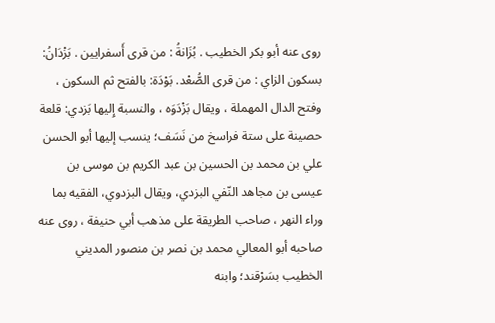روى عنه أبو بكر الخطيب . بُزَانةُ : من قرى أَسفرايين . بَزْدَانُ: بسكون الزاي : من قرى الصُّعْد. بَوْدَة: بالفتح ثم السكون ، وفتح الدال المهملة ، ويقال بَزْدَوَه ، والنسبة إِليها بَزدي: قلعة حصينة على ستة فراسخ من نَسَف؛ ينسب إليها أبو الحسن علي بن محمد بن الحسين بن عبد الكريم بن موسى بن عيسى بن مجاهد النّفي البزدي، ويقال البزدوي، الفقيه بما وراء النهر ، صاحب الطريقة على مذهب أبي حنيفة ، روى عنه صاحبه أبو المعالي محمد بن نصر بن منصور المديني الخطيب بسَرْقند؛ وابنه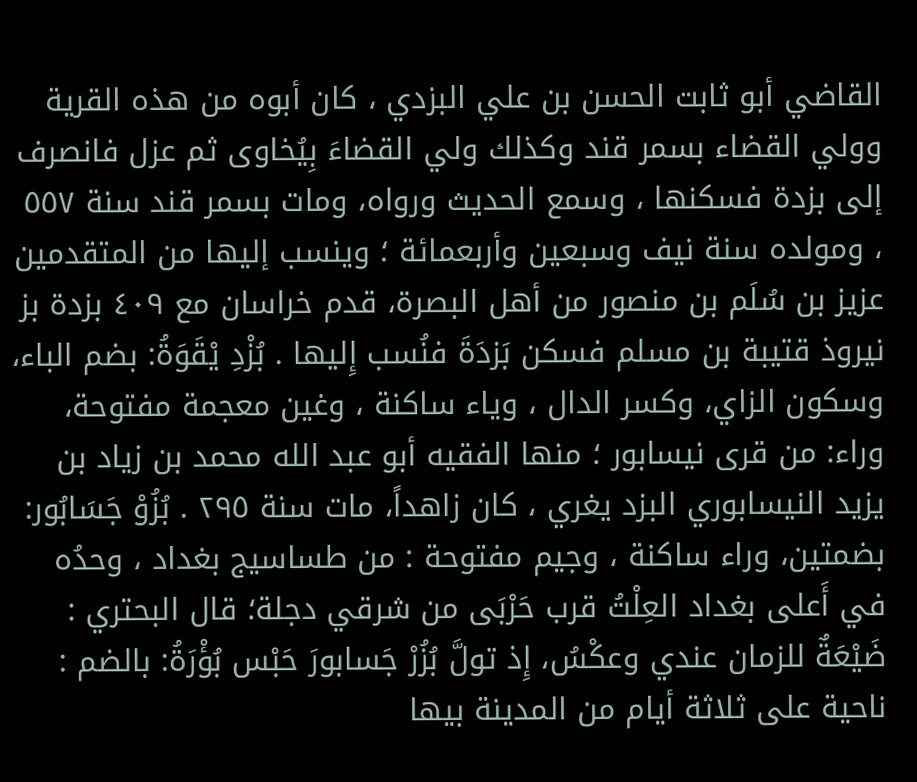القاضي أبو ثابت الحسن بن علي البزدي ، كان أبوه من هذه القرية وولي القضاء بسمر قند وكذلك ولي القضاءَ بِيُخاوى ثم عزل فانصرف إلى بزدة فسكنها ، وسمع الحديث ورواه، ومات بسمر قند سنة ٥٥٧ ، ومولده سنة نيف وسبعين وأربعمائة ؛ وينسب إليها من المتقدمين عزيز بن سُلَم بن منصور من أهل البصرة، قدم خراسان مع ٤٠٩ بزدة بز نيروذ قتيبة بن مسلم فسكن بَزدَةَ فنُسب إِليها . بُزْدِ يْقَوَةُ: بضم الباء، وسكون الزاي، وكسر الدال ، وياء ساكنة ، وغين معجمة مفتوحة، وراء: من قرى نيسابور ؛ منها الفقيه أبو عبد الله محمد بن زياد بن يزيد النيسابوري البزد يغري ، كان زاهداً، مات سنة ٢٩٥ . بُزُوْ جَسَابُور: بضمتين، وراء ساكنة ، وجيم مفتوحة : من طساسيج بغداد ، وحدُه في أَعلى بغداد العِلْتُ قرب حَرْبَى من شرقي دجلة؛ قال البحتري : ضَيْعَةٌ للزمان عندي وعكْسُ، إِذ تولَّ بُزُرْ جَسابورَ حَبْس بُؤْرَةُ: بالضم : ناحية على ثلاثة أيام من المدينة بيها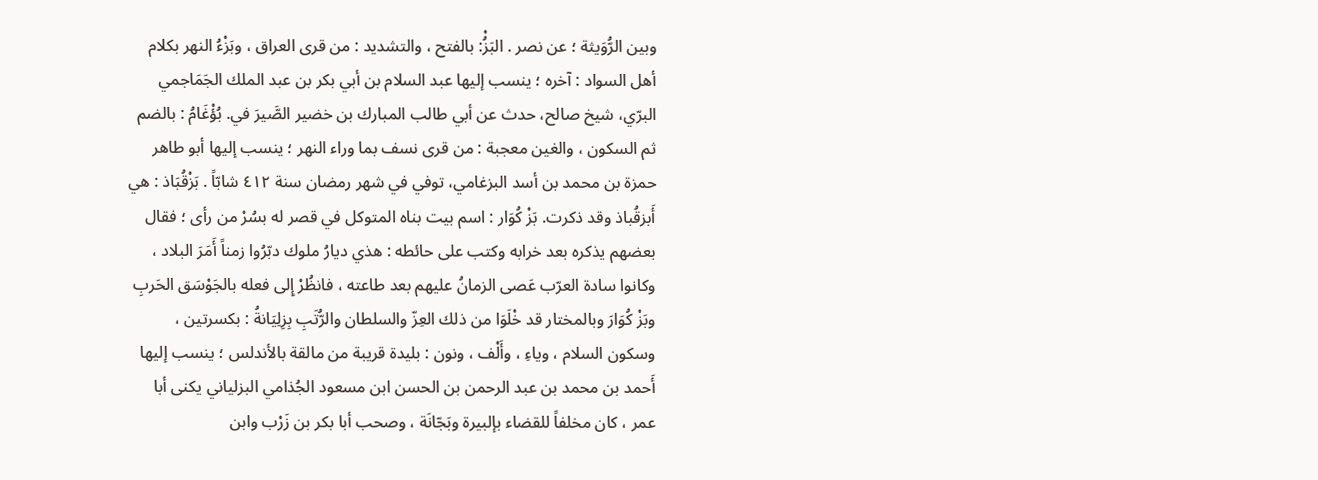وبين الرُّوَيثة ؛ عن نصر . البَزُْ: بالفتح ، والتشديد : من قرى العراق ، وبَزْءُ النهر بكلام أهل السواد : آخره ؛ ينسب إليها عبد السلام بن أبي بكر بن عبد الملك الجَمَاجمي البرّي، شيخ صالح، حدث عن أبي طالب المبارك بن خضير الصَّيرَ في. بُؤْغَامُ : بالضم ثم السكون ، والغين معجبة : من قرى نسف بما وراء النهر ؛ ينسب إليها أبو طاهر حمزة بن محمد بن أسد البزغامي، توفي في شهر رمضان سنة ٤١٢ شابّاً . بَزْقُبَاذ : هي أَبزقُباذ وقد ذكرت. بَزْ كُوَار : اسم بيت بناه المتوكل في قصر له بسُرْ من رأى ؛ فقال بعضهم يذكره بعد خرابه وكتب على حائطه : هذي ديارُ ملوك دبّرُوا زمناً أَمَرَ البلاد ، وكانوا سادة العرّب عَصى الزمانُ عليهم بعد طاعته ، فانظُرْ إِلى فعله بالجَوْسَق الحَربِ وبَزْ كُوَارَ وبالمختار قد خْلَوَا من ذلك العِزّ والسلطان والرُّتَبِ بِزِلِيَانةُ : بكسرتين ، وسكون السلام ، وياءِ ، وأَلْف ، ونون : بليدة قريبة من مالقة بالأندلس ؛ ينسب إليها أَحمد بن محمد بن عبد الرحمن بن الحسن ابن مسعود الجُذامي البزلياني يكنى أبا عمر ، كان مخلفاً للقضاء بإلبيرة وبَجّانَة ، وصحب أبا بكر بن زَرْب وابن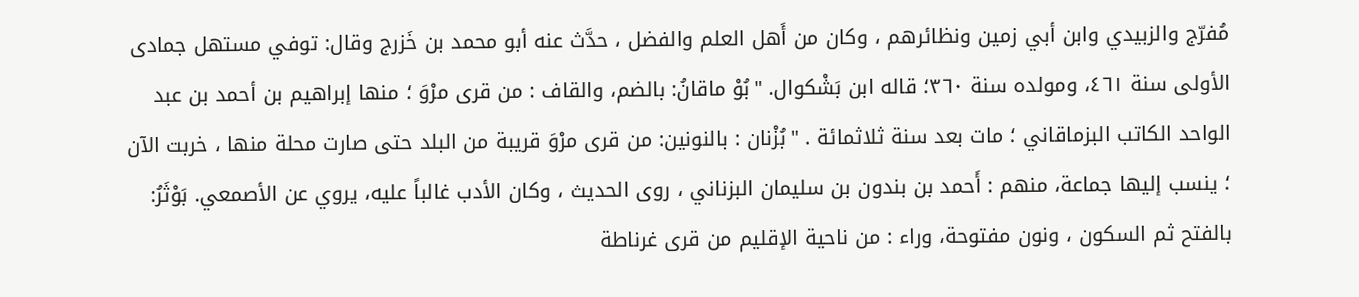مُفرّج والزبيدي وابن أبي زمين ونظائرهم ، وكان من أَهل العلم والفضل ، حدَّث عنه أبو محمد بن خَزرج وقال: توفي مستهل جمادى الأولى سنة ٤٦١، ومولده سنة ٣٦٠؛ قاله ابن بَشْكوال. "بُوْ ماقانُ: بالضم، والقاف : من قرى مرْوَ ؛ منها إبراهيم بن أحمد بن عبد الواحد الكاتب البزماقاني ؛ مات بعد سنة ثلاثمائة . "بُزْنان : بالنونين: من قرى مرْوَ قريبة من البلد حتى صارت محلة منها ، خربت الآن ؛ ينسب إليها جماعة، منهم : أَحمد بن بندون بن سليمان البزناني ، روى الحديث ، وكان الأدب غالباً عليه، يروي عن الأصمعي. بَوْثَرُ: بالفتح ثم السكون ، ونون مفتوحة، وراء : من ناحية الإقليم من قرى غرناطة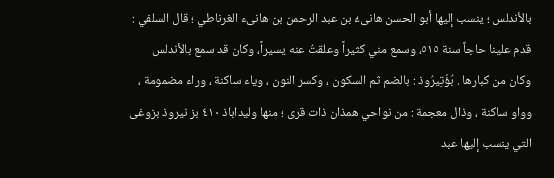بالأندلس ؛ ينسب إليها أبو الحسن هانىءُ بن عبد الرحمن بن هانىء الغرناطي ؛ قال السلفي : قدم علينا حاجاً سنة ٥١٥، وسمع مني كثيراً وعلقتُ عنه يسيراً، وكان قد سمع بالأندلس وكان من كبارها . بُؤْتِيرُوذ : بالضم ثم السكون ، وكسر النون ، وياء ساكنة ، وراء مضمومة ، وواو ساكنة ، وذال معجمة : من نواحي همذان ذات قرى ؛ منها وليداباذ ٤١٠ بز نیروذ بزوغی التي ينسب إليها عبد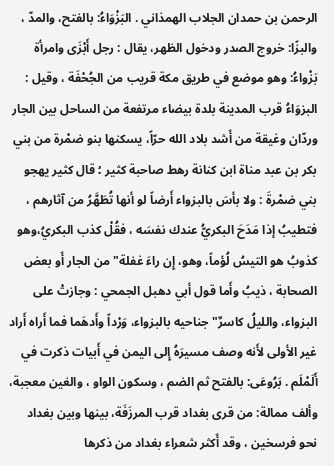الرحمن بن حمدان الجلاب الهمذاني . البَزْوَاءُ: بالفتح، والمدّ ، والبزًا: خروج الصدر ودخول الظهر، يقال : رجل أَبْزَى وامرأة بَزْواءُ: وهو موضع في طريق مكة قريب من الجُحْفَة ، وقيل : البزوَاءُ قرب المدينة بلدة بيضاء مرتفعة من الساحل بين الجار وردّان وغيقة من أَشد بلاد الله حرّاً، يسكنها بنو ضمْرة من بني بكر بن عبد مناة ابن كنانة رهط صاحبة كثير ؛ قال كثير يهجو بني ضمْرةَ : ولا بأسَ بالبزواء أَرضاً لو أنها تُطَهَّرُ من آثارهم ، فتطيبُ إذا مَدَحَ البكريُّ عندك نفسَه ، فقُلْ كذب البكريُ،وهو كذوبُ هو التيسُ لُؤماً، وهو، إِن راءَ غفلة" من الجار أَو بعض الصحابة ، ذيبُ وأَما قول أبي دهبل الجمحي : وجازتْ على البزواء، والليلُ كاسرٌ" جناحيه بالبزواء، وَرْداً وأَدهَما فما أَراه أَراد غير الأولى لأَنه وصف مسيرَهُ إِلى اليمن في أَبيات ذكرت في أَلَمْلَم . بَرُوعَى: بالفتح ثم الضم ، وسكون الواو ، والغين معجبة، وألف ممالة: من قرى بغداد قرب المرزَفَة، بينها وبين بغداد نحو فرسخين ، وقد أَكثر شعراء بغداد من ذكرها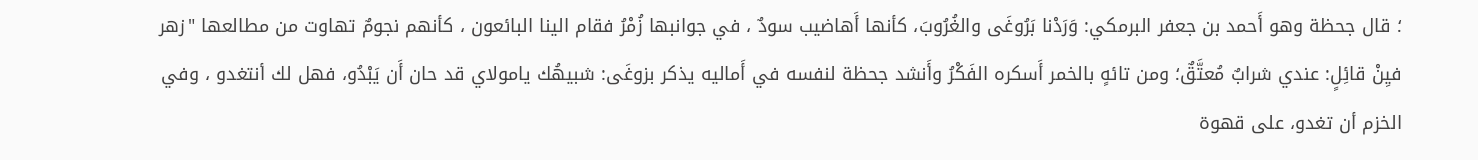؛ قال جحظة وهو أَحمد بن جعفر البرمكي: وَرَدْنا بَرُوغَى والغُرُوبَ، كأنها أَهاضيب سودٌ ، في جوانبها زُمْرُ فقام الينا البائعون ، كأنهم نجومٌ تهاوت من مطالعها "زهر فيِنْ قائِلٍ: عندي شرابٌ مُعتَّقٌ؛ ومن تائهٍ بالخمر أَسكره الفَكْرُ وأَنشد جحظة لنفسه في أَماليه يذكر بزوغَى: شبيهُك يامولاي قد حان أَن يَبْدُو، فهل لك أنتغدو ، وفي الخزم أن تغدو، على قهوة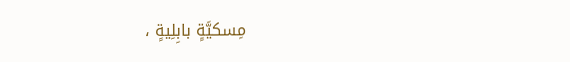مِسكيَّةٍ بابِلِيةٍ ،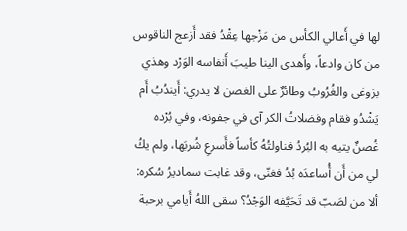لها في أَعالي الكأس من مَزْجها عِقْدُ فقد أَزعج الناقوس من كان وادعاً، وأَهدى الينا طيبَ أَنفاسه الوَرْد وهذي بزوغى والغُرُوبُ وطائرٌ على الغصن لا يدري: أَيندُبُ أَم يَشْدُو فقام وفضلاتُ الكر آى في جفونه، وفي بُرْده غُصنٌ يتيه به البُردُ فناولتُهُ كأساً فأَسرعِ شُربَها، ولم يكُ لي من أَن أُساعدَه بُدُ فغنّى، وقد غابت سماديرُ سُكره: ألا من لصَبّ قد تَحَيَّفه الوَجْدُ؟ سقى اللهُ أَيامي برحبة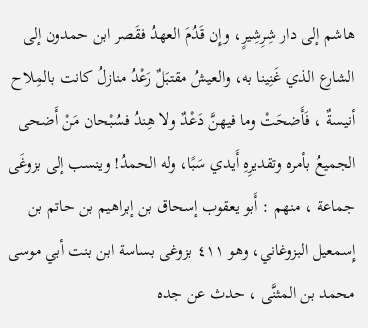هاشم إلى دار شِرِشِيرٍ، وإِن قَدُمَ العهدُ فقَصر ابن حمدون إلى الشارع الذي غَنِينا به، والعيشُ مقتبَلٌ رَعْدُ منازلُ كانت بالمِلاح أنيسةٌ ، فَأَضحَتْ وما فيهنَّ دَعْدٌ ولا هِندُ فسُبْحان مَنْ أَضحى الجميعُ بأمره وتقديرِهِ أَيدي سَبًا، وله الحمدُ! وينسب إلى بزوغَى جماعة ، منهم : أَبو يعقوب إسحاق بن إبراهيم بن حاتم بن إِسمعیل البزوغاني، وهو ٤١١ بزوغی بساسة ابن بنت أبي موسى محمد بن المثنَّى ، حدث عن جده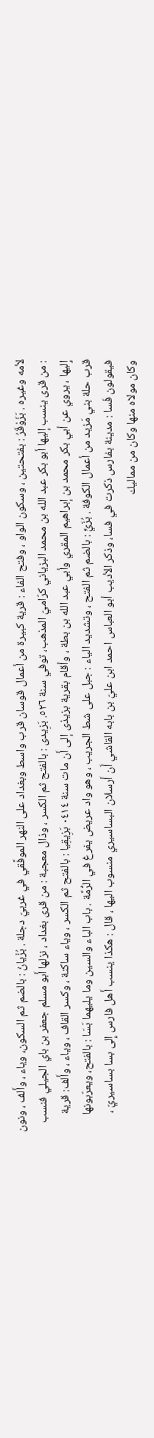لأمه وغيره . بَزَوْقَرُ : بفتحتين ، وسكون الواو ، وفتح الفاء : قرية كبيرة من أعمال قوسان قرب واسط وبغداد على النهر الموفَّقي في غربيّ دجلة . بُزْيانُ : بالضم ثم السكون، وياء ، وأَلف ، ونون : من قرى ينسب إليها أبو بكر عبد الله بن محمد البزياني كرّاميّ المذهب، توفي سنة ٥٢٦. بَزِيدى : بالفتح ثم الكسر ، وذال معجبة : من قرى بغداد ، نزلها أَبو مسلم جعفر بن باي الجيلي فنسب إِليها ، يروي عن أبي بكر محمد بن إبراهيم المقري وأبي عبد الله بن بطة ، وأقام بقرية بزيذى إلى أَن مات سنة ٠٤١٤ بَزِيقِيا : بالفتح ثم الكسر ، وياء ساكنة ، وكسر القاف ، وياء ، وأَلف: قرية قرب حلة بني مَزيد من أعمال الكوفة . بُزَيٍّ : بالضم ثم الفتح ، وتشديد الياء : جبل على شط الجريب ، وهو واد عريض يفرغ في الرُّمَّة . باب الباء والسين وما يليهما بَسَا : بالفتح، ويعرّبونها فيقولون فَسا : مدينة بفارس ذكرت في فسا، وذكر الأديب أبو العباس احمد ابن عليّ بن بابه القاشي أَن أَرسلان البساسيري منسوب اليها ، قال : هكذا ينسب أَهل فارس إِلى بسا بساسيريّ ، وكان مولاه منها وكان من مماليك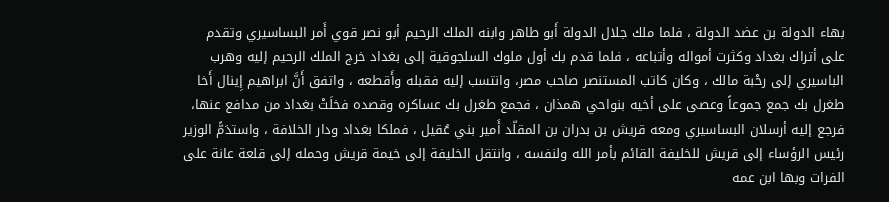بهاء الدولة بن عضد الدولة ، فلما ملك جلال الدولة أَبو طاهر وابنه الملك الرحيم أبو نصر قوي أَمر البساسيري وتقدم على أتراك بغداد وكثرت أمواله وأتباعه ، فلما قدم بك أول ملوك السلجوقية إلى بغداد خرج الملك الرحيم إليه وهرب الباسيري إلى رحْبة مالك ، وكان كاتب المستنصر صاحب مصر، وانتسب إليه فقبله وأَقطعه ، واتفق أَنَّ ابراهيم إِينال أَخا طغرل بك جمع جموعاً وعصى على أخيه بنواحي همذان ، فجمع طغرل بك عساكره وقصده فخلَتْ بغداد من مدافع عنها، فرجع إليه أرسلان البساسيري ومعه قريش بن بدران بن المقلّد أَمير بني عُقيل ، فملكا بغداد ودار الخلافة ، واستدَمًّ الوزير رئيس الرؤساء إلى قريش للخليفة القائم بأمر الله ولنفسه ، وانتقل الخليفة إلى خيمة قريش وحمله إلى قلعة عانة على الفرات وبها ابن عمه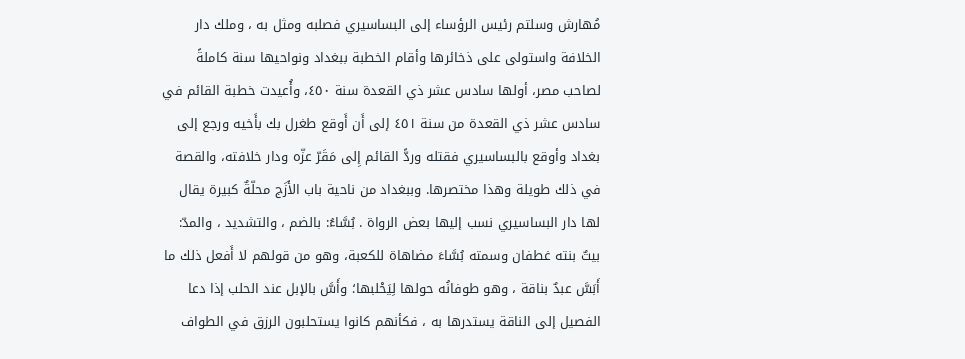مُهارش وسلتم رئيس الرؤساء إلى البساسيري فصلبه ومثل به ، وملك دار الخلافة واستولى على ذخائرها وأقام الخطبة ببغداد ونواحيها سنة كاملةً لصاحب مصر، أولها سادس عشر ذي القعدة سنة ٤٥٠، وأُعيدت خطبة القائم في سادس عشر ذي القعدة من سنة ٤٥١ إلى أَن أَوقع طغرل بك بأَخيه ورجع إلى بغداد وأوقع بالبساسيري فقتله وردًّ القائم إِلى مَقَرّ عزّه ودار خلافته، والقصة في ذلك طويلة وهذا مختصرها. وببغداد من ناحية باب الأَزَج محلّةٌ كبيرة يقال لها دار البساسيري نسب إليها بعض الرواة . بُسَّاءُ: بالضم ، والتشديد ، والمدّ: بيتٌ بنته غطفان وسمته بُسَّاءَ مضاهاة للكعبة، وهو من قولهم لا أَفعل ذلك ما أَبَسَّ عبدٌ بناقة ، وهو طوفانُه حولها لِيَحْلبها؛ وأَسَّ بالإبل عند الحلب إذا دعا الفصيل إلى الناقة يستدرها به ، فكأنهم كانوا يستحلبون الرزق في الطواف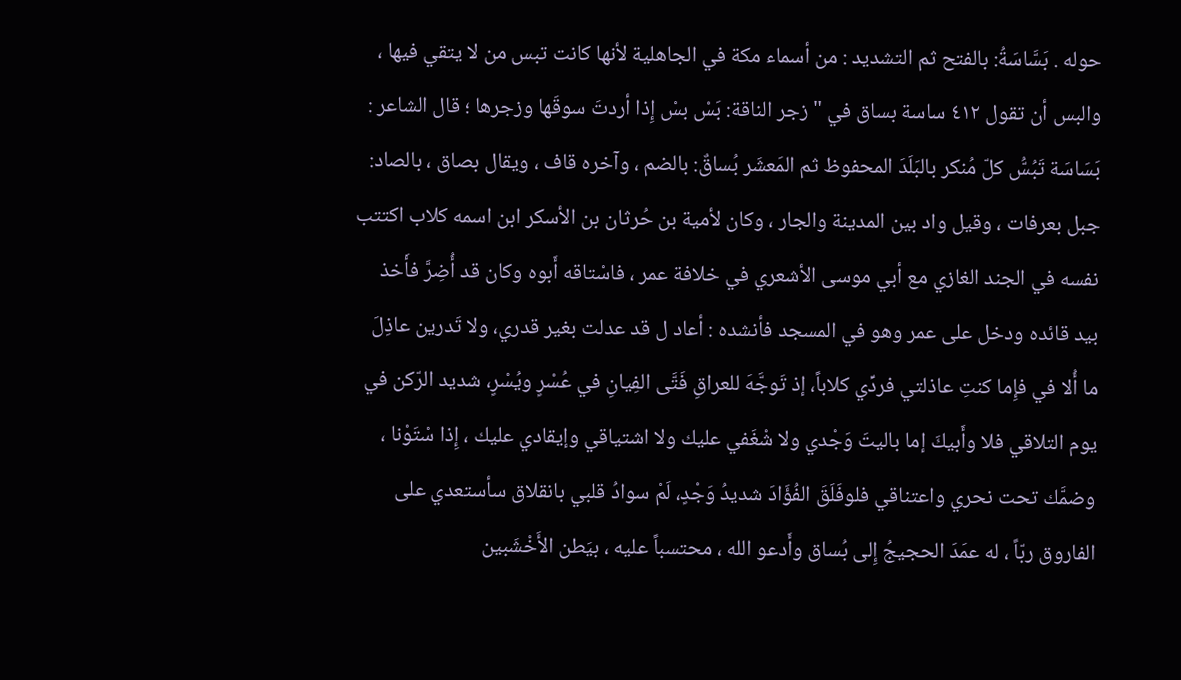حوله . بَسَّاسَةُ: بالفتح ثم التشديد : من أسماء مكة في الجاهلية لأنها كانت تبس من لا يتقي فيها ، والبس أن تقول ٤١٢ ساسة بساق في "زجر الناقة: بَسْ بسْ إِذا أردتَ سوقَها وزجرها ؛ قال الشاعر : بَسَاسَة تَبُسُّ كلّ مُنكر بالبَلَدَ المحفوظ ثم المَعشَر بُساقٌ: بالضم ، وآخره قاف ، ويقال بصاق ، بالصاد: جبل بعرفات ، وقيل واد بين المدينة والجار ، وكان لأمية بن حُرثان بن الأسكر ابن اسمه كلاب اكتتب نفسه في الجند الغازي مع أبي موسى الأشعري في خلافة عمر ، فاسْتاقه أَبوه وكان قد أُضِرَّ فأَخذ بيد قائده ودخل على عمر وهو في المسجد فأنشده : أعاد ل قد عدلت بغير قدري، ولا تَدرين عاذِلَ ما أُلا في فإِما كنتِ عاذلتي فردِّي كلاباً، إذ تَوجَّهَ للعراقِ فَتَّى الفِيانِ في عُسْرٍ ويُسْرٍ، شديد الرّكن في يوم التلاقي فلا وأَبيكَ إما باليتَ وَجْدي ولا شْغَفي عليك ولا اشتياقي وإيقادي عليك ، إِذا سْتَوْنا ، وضمَّك تحت نحري واعتناقي فلوفَلَقَ الفُؤَادَ شدیدُ وَجْدٍ، لَمْ سوادُ قلبي بانقلاق سأستعدي على الفاروق ربّاً ، له عمَدَ الحجيجُ إِلى بُساق وأَدعو الله ، محتسباً عليه ، بيَطن الأَخْشَبين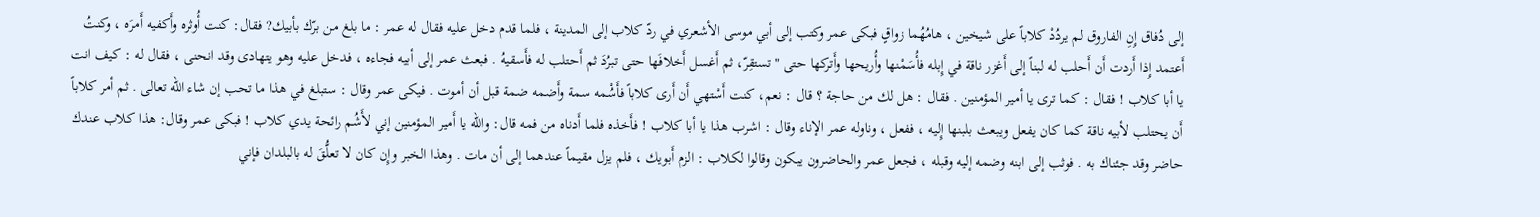إلى دُفاق إِنِ الفاروق لم يردُدْ كلاباً على شيخين ، هامُهُما زواقٍ فبكى عمر وكتب إلى أبي موسى الأشعري في ردّ كلاب إلى المدينة ، فلما قدم دخل عليه فقال له عمر : ما بلغ من برّك بأبيك? فقال: كنت أُوثره وأَكفيه أَمرَه ، وكنتُ أَعتمد إِذا أَردت أَن أَحلب له لبناً إلى أَغزر ناقة في إِبله فأُسَمْنها وأُريحها وأَتركها حتى "تستقِرّ، ثم أَغسل أَخلافَها حتى تبرُدَ ثم أَحتلب له فأَسقيهُ . فبعث عمر إلى أبيه فجاءه ، فدخل عليه وهو يتهادى وقد انحنى ، فقال له : كيف انت يا أبا كلاب ! فقال : كما ترى يا أمير المؤمنين . فقال : هل لك من حاجة ؟ قال : نعم، كنت أَسْتهي أَن أَرى كلاباً فأَسُْمه سمة وأَضمه ضمة قبل أن أموت . فيكى عمر وقال : ستبلغ في هذا ما تحب إن شاء الله تعالى . ثم أمر كلاباً أَن يحتلب لأبيه ناقة كما كان يفعل ويبعث بلبنها إِليه ، ففعل ، وناوله عمر الإناء وقال : اشرب هذا يا أبا كلاب ! فأَخذه فلما أَدناه من فمه قال: والله يا أَمير المؤمنين إني لأَشُم رائحة يدي كلاب ! فبكى عمر وقال: هذا كلاب عندك حاضر وقد جئناك به . فوثب إلى ابنه وضمه إليه وقبله ، فجعل عمر والحاضرون يبكون وقالوا لكلاب : الزم أَبويك ، فلم يزل مقيماً عندهما إلى أن مات . وهذا الخبر وإِن كان لا تعلُّقَ له بالبلدان فإني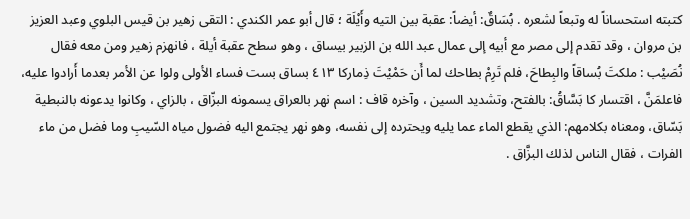كتبته استحساناً له وتبعاً لشعره . بُسَاقٌ: أيضاً: عقبة بين التيه وأَيْلَة ؛ قال أبو عمر الكندي : التقى زهير بن قيس البلوي وعبد العزيز بن مروان ، وقد تقدم إلى مصر مع أبيه إلى عمال عبد الله بن الزبير بيساق ، وهو سطح عقبة أيلة ، فانهزم زهير ومن معه فقال نُصَيْب : ملكتَ بُساقاً والبِطاحَ، فلم تَرِمْ بطاحك لما أَن حَمْيْتَ ذِماركا ٤١٣ بساق بست فساء الأولى ولوا عن الأمر بعدما أَرادوا عليه، فاعلمَنَّ ، اقتسار كا بَسَّاقُ: بالفتح، وتشديد السين ، وآخره قاف : اسم نهر بالعراق يسمونه البزّاق ، بالزاي ، وكانوا يدعونه بالنبطية بَسّاق، ومعناه بكلامهم: الذي يقطع الماء عما يليه ويحترده إلى نفسه، وهو نهر يجتمع اليه فضول مياه السّيبِ وما فضل من ماء الفرات ، فقال الناس لذلك البزَّاق .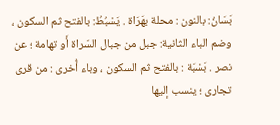بَسَانُ: بالنون : محلة بهَرَاة . يَسْبُطُ: بالفتح ثم السكون ، وضم الباء الثانية: جبل من جبال السّراة أَو تهامة ؛ عن نصر . بَسْبَة : بالفتح ثم السكون ، وباء أُخرى : من قرى تجارى ؛ ينسب إليها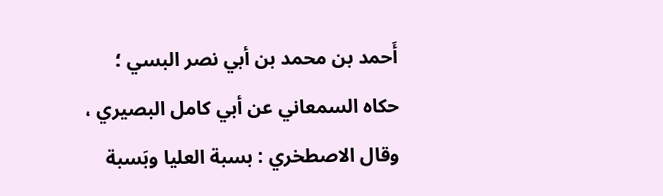أَحمد بن محمد بن أبي نصر البسي ؛ حکاه السمعاني عن أبي كامل البصيري ، وقال الاصطخري : بسبة العليا وبَسبة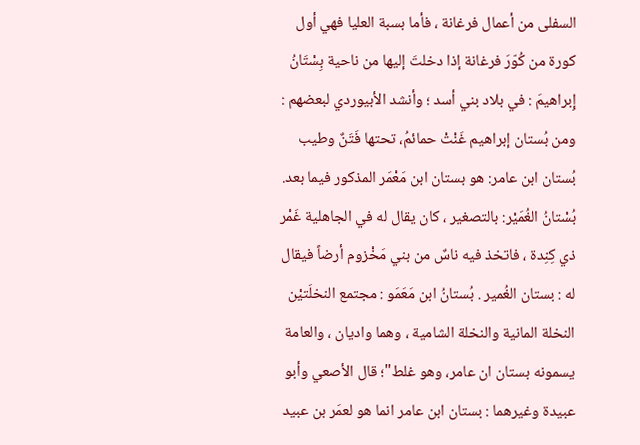السفلى من أعمال فرغانة ، فأما بسبة العليا فهي أول كورة من كُوّرَ فرغانة إذا دخلتَ إليها من ناحية بِسْتَانُ إِبراهيمَ : في بلاد بني أسد ؛ وأنشد الأبيوردي لبعضهم : ومن بُستان إبراهيم غَنْتْ حمائمُ، تحتها فَتَنٌ وطيب بُستان ابن عامر: هو بستان ابن مَعْمَر المذكور فيما بعد. بُسْتانُ الغُمَيْر: بالتصغير ، كان يقال له في الجاهلية غَمْر ذي كِنِدة ، فاتخذ فيه ناسٌ من بني مَخْزوم أرضاً فيقال له : بستان الغُمير . بُستانُ ابن مَعَمَو : مجتمع النخلَتيْن النخلة المانية والنخلة الشامية ، وهما واديان ، والعامة يسمونه بستان ان عامر، وهو غلط"؛ قال الأصعي وأبو عبيدة وغيرهما : بستان ابن عامر انما هو لعمَر بن عبيد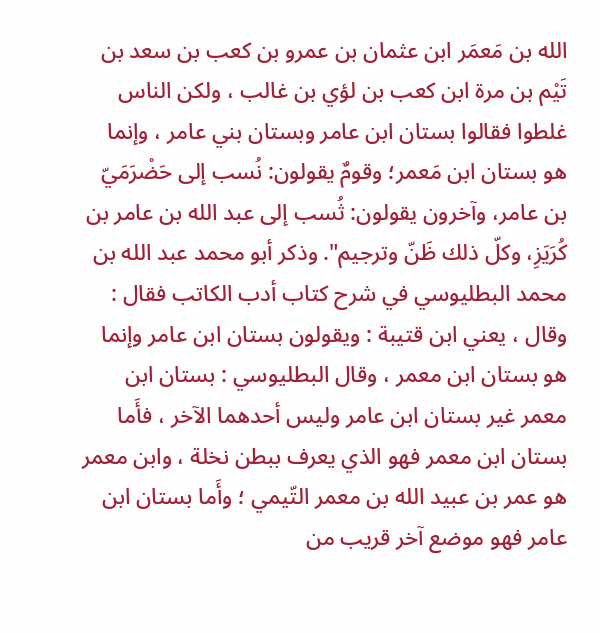الله بن مَعمَر ابن عثمان بن عمرو بن كعب بن سعد بن تَيْم بن مرة ابن كعب بن لؤي بن غالب ، ولكن الناس غلطوا فقالوا بستان ابن عامر وبستان بني عامر ، وإنما هو بستان ابن مَعمر؛ وقومٌ يقولون: نُسب إلى حَضْرَمَيّ بن عامر، وآخرون يقولون: ثُسب إلى عبد الله بن عامر بن كُرَيَزِ، وكلّ ذلك ظَنّ وترجيم". وذكر أبو محمد عبد الله بن محمد البطليوسي في شرح كتاب أدب الكاتب فقال : وقال ، يعني ابن قتيبة : ويقولون بستان ابن عامر وإنما هو بستان ابن معمر ، وقال البطليوسي : بستان ابن معمر غير بستان ابن عامر وليس أحدهما الآخر ، فأَما بستان ابن معمر فهو الذي يعرف ببطن نخلة ، وابن معمر هو عمر بن عبيد الله بن معمر التّيمي ؛ وأَما بستان ابن عامر فهو موضع آخر قريب من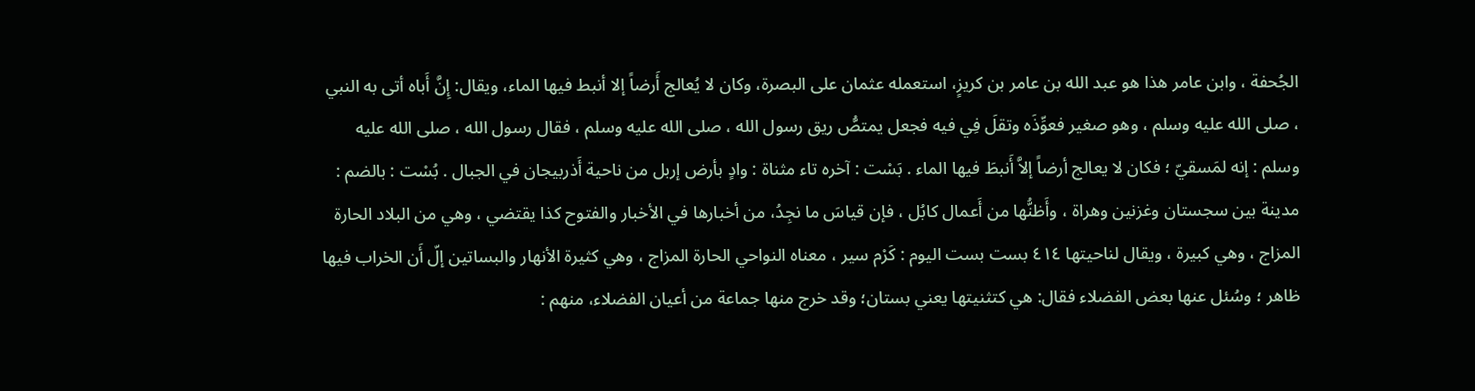الجُحفة ، وابن عامر هذا هو عبد الله بن عامر بن كريزٍ، استعمله عثمان على البصرة، وكان لا يُعالج أَرضاً إلا أنبط فيها الماء، ويقال: إِنَّ أَباه أتى به النبي ، صلى الله عليه وسلم ، وهو صغير فعوِّذَه وتقلَ فِي فيه فجعل يمتصُّ ريق رسول الله ، صلى الله عليه وسلم ، فقال رسول الله ، صلى الله عليه وسلم : إنه لمَسقيّ ؛ فكان لا يعالج أرضاً إلاَّ أَنبطَ فيها الماء . بَسْت : آخره تاء مثناة : وادٍ بأرض إربل من ناحية أَذربيجان في الجبال . بُسْت : بالضم : مدينة بين سجستان وغزنين وهراة ، وأَظنُّها من أَعمال كابُل ، فإن قياسَ ما نجِدُ، من أخبارها في الأخبار والفتوح كذا يقتضي ، وهي من البلاد الحارة المزاج ، وهي كبيرة ، ويقال لناحيتها ٤١٤ بست بست اليوم : كَرْم سير ، معناه النواحي الحارة المزاج ، وهي كثيرة الأنهار والبساتين إلّ أَن الخراب فيها ظاهر ؛ وسُئل عنها بعض الفضلاء فقال: هي كتثنيتها يعني بستان؛ وقد خرج منها جماعة من أعيان الفضلاء، منهم :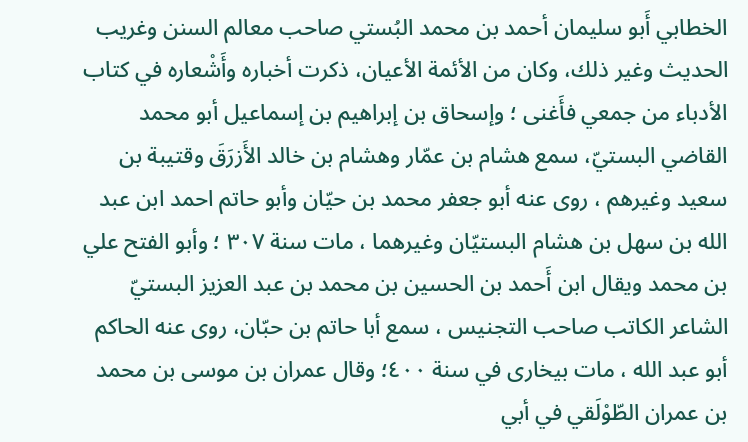الخطابي أَبو سليمان أحمد بن محمد البُستي صاحب معالم السنن وغريب الحديث وغير ذلك، وكان من الأئمة الأعيان، ذكرت أخباره وأَشْعاره في كتاب الأدباء من جمعي فأَغنى ؛ وإسحاق بن إبراهيم بن إسماعيل أبو محمد القاضي البستيّ، سمع هشام بن عمّار وهشام بن خالد الأَزرَقَ وقتيبة بن سعيد وغيرهم ، روى عنه أبو جعفر محمد بن حيّان وأبو حاتم احمد ابن عبد الله بن سهل بن هشام البستيّان وغيرهما ، مات سنة ٣٠٧ ؛ وأبو الفتح علي بن محمد ويقال ابن أَحمد بن الحسين بن محمد بن عبد العزيز البستيّ الشاعر الكاتب صاحب التجنيس ، سمع أبا حاتم بن حبّان، روى عنه الحاكم أبو عبد الله ، مات بيخارى في سنة ٤٠٠؛ وقال عمران بن موسى بن محمد بن عمران الطّوْلَقي في أبي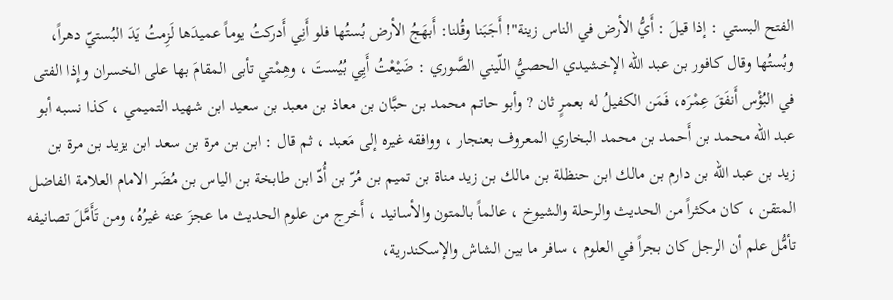الفتح البستي : إذا قيلَ : أَيُّ الأرض في الناس زينة"! أَجَبَنا وقُلنا: أَبهَجُ الأرض بُستُها فلو أَنِي أَدركتُ يوماً عميدَها لَزِمتُ يَدَ البُستيّ دهراً، وبُستُها وقال كافور بن عبد الله الإخشيدي الحصيُّ اللّيني الصَّوري : ضَيْعْتُ أَيِي بُيُستَ ، وهِمْتي تأبى المقامَ بها على الخسران وإِذا الفتى في البُؤْس أَنفَقَ عِمْرَه، فَمَن الكفيلُ له بعمرٍ ثان ? وأبو حاتم محمد بن حبَّان بن معاذ بن معبد بن سعيد ابن شهيد التميمي ، كذا نسبه أبو عبد الله محمد بن أَحمد بن محمد البخاري المعروف بعنجار ، ووافقه غيره إلى مَعبد ، ثم قال : ابن بن مرة بن سعد ابن يزيد بن مرة بن زيد بن عبد الله بن دارم بن مالك ابن حنظلة بن مالك بن زيد مناة بن تميم بن مُرّ بن أُدّ ابن طابخة بن الياس بن مُضَر الامام العلامة الفاضل المتقن ، كان مكثراً من الحديث والرحلة والشيوخ ، عالماً بالمتون والأسانيد ، أَخرج من علوم الحديث ما عجزَ عنه غيرُهُ، ومن تَأَمَّلَ تصانيفه تأمُّل علم أن الرجل كان بجراً في العلوم ، سافر ما بين الشاش والإسكندرية،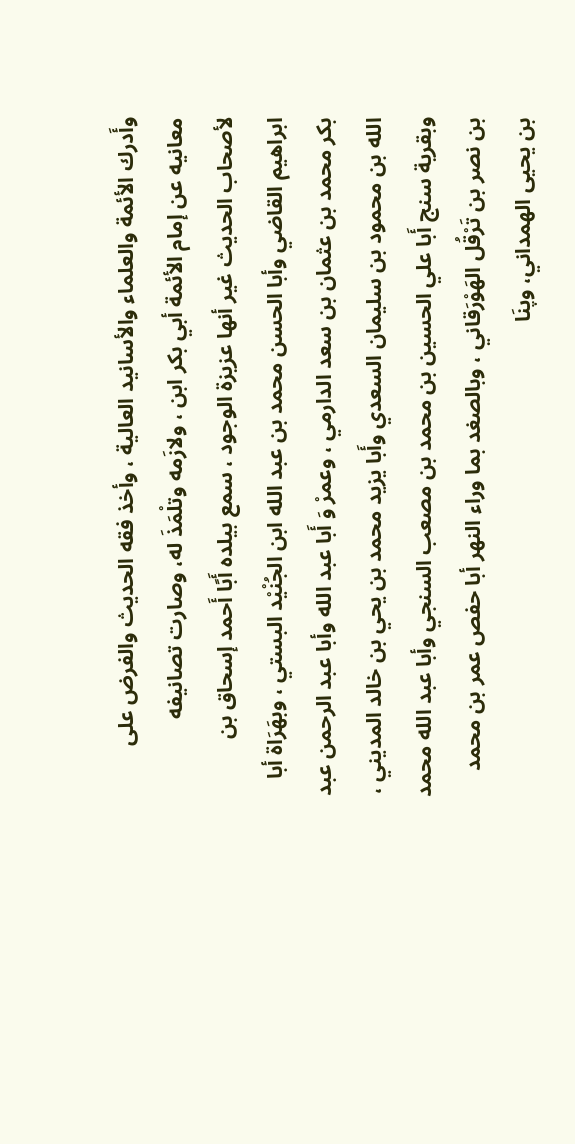وأَدرك الأئمة والعلماء والأسانيد العالية ، وأخذ فقه الحديث والفرض على معانيه عن إمام الأئمة أبي بكر ابن ، ولازَمه وتلْمَذَ له، وصارت تصانيفه لأصحاب الحديث غير أنها عزيزة الوجود ، سمع بيلده أَبًا أَحمد إسحاق بن ابراهيم القاضي وأبا الحسن محمد بن عبد الله ابن الجُنْيْد البستي ، وبهَرَاة أبا بكر محمد بن عثمان بن سعد الدارمي ، وعمرْ وَ أَبا عبد الله وأبا عبد الرحمن عبد الله بن محمود بن سليمان السعدي وأَبا يزيد محمد بن يحي بن خالد المديني ، وبقرية سنج أَبا علي الحسين بن محمد بن مصعب السنجي وأبا عبد الله محمد بن نصر بن تَرْقُل الهَوْرَقاني ، وبالصغد بما وراء النهر أبا حفص عمر بن محمد بن يحيى الهمداني، وپنَا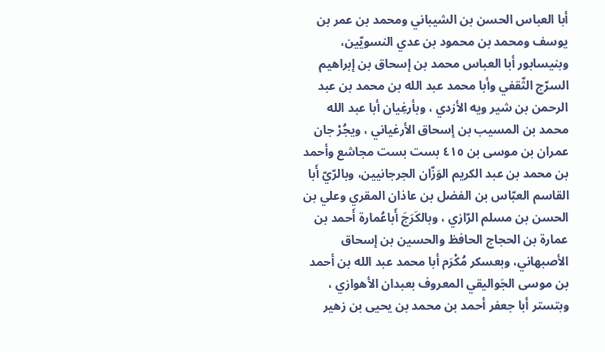أبا العباس الحسن بن الشيباني ومحمد بن عمر بن يوسف ومحمد بن محمود بن عدي النسويّين، وبنيسابور أبا العباس محمد بن إسحاق بن إبراهيم السرّج الثّقفي وأبا محمد عبد الله بن محمد بن عبد الرحمن بن شير ويه الأزدي ، وبأرغِيان أبا عبد الله محمد بن المسيب بن إسحاق الأرغياني ، ويجُرْ جان عمران بن موسى بن ٤١٥ بست بست مجاشع وأحمد بن محمد بن عبد الكريم الوَزّان الجرجانيين، وبالرّيّ أَبا القاسم العبّاس بن الفضل بن عاذان المقري وعلي بن الحسن بن مسلم الرّازي ، وبالكَرَجَ أَباعُمارة أَحمد بن عمارة بن الحجاج الحافظ والحسين بن إسحاق الأصبهاني، وبعسكر مُكْرَم أبا محمد عبد الله بن أحمد بن موسى الجَواليقي المعروف بعبدان الأهوازي ، وبتستر أبا جعفر أحمد بن محمد بن يحيى بن زهير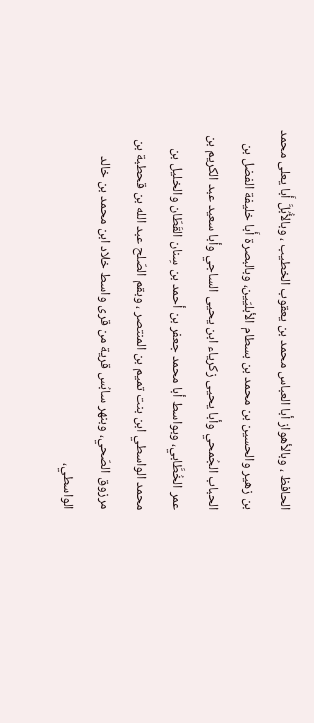الحافظ ، وبالأهواز أبا العباس محمد بن يعقوب الخطيب ، وبالأُبُلَّ أَبا يعلى محمد بن زهير والحسين بن محمد بن بسطام الأبليّين، وبالبصرة أَبا خليفة الفضل بن الحباب الجُمحي وأبا يحيى زكرياء ابن يحيى الساجي وأبا سعيد عبد الكريم بن عمر الخُطَّابي، وبواسط أبا محمد جعفر بن أحمد بن سِنان القَطّان والخليل بن محمد الواسطي ابن بنت تميم بن المنتصر ، وبقم الصّلح عبد الله بن قحطبة بن مرزوق الصّحي، وبنهر سابُس قرية من قرى واسط خلاد ابن محمد بن خالد الواسطي،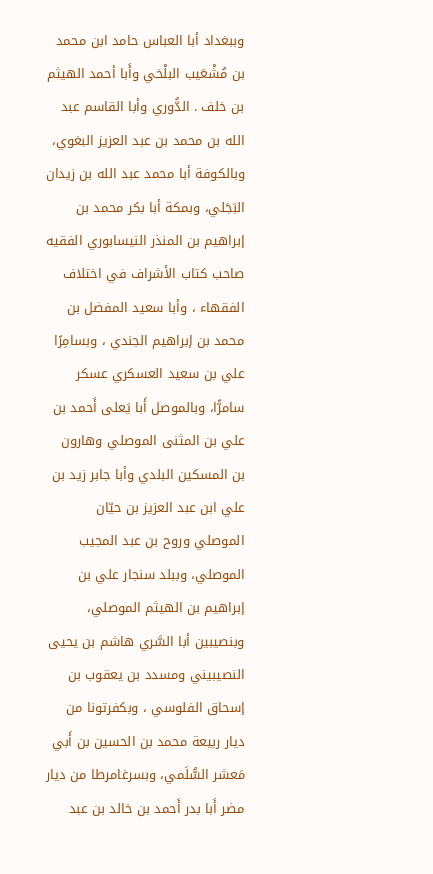وببغداد أبا العباس حامد ابن محمد بن مُشْعَيب البلْخي وأَبا أحمد الهيثم بن خلف . الدُّوري وأبا القاسم عبد الله بن محمد بن عبد العزيز البغوي، وبالكوفة أبا محمد عبد الله بن زيدان البَجَلي، وبمكة أبا بكر محمد بن إبراهيم بن المنذر النيسابوري الفقيه صاحب كتاب الأشراف في اختلاف الفقهاء ، وأبا سعيد المفضل بن محمد بن إبراهيم الجندي ، وبسامِرًا علي بن سعيد العسكري عسكر سامرًّا، وبالموصل أَبا يَعلى أَحمد بن علي بن المثنى الموصلي وهارون بن المسكين البلدي وأبا جابر زيد بن علي ابن عبد العزيز بن حيّان الموصلي وروح بن عبد المجيب الموصلي، وببلد سنجار علي بن إبراهيم بن الهيثم الموصلي، وبنصيبين أبا السَّري هاشم بن يحيى النصيبيني ومسدد بن يعقوب بن إسحاق الفلوسي ، وبكفرتونا من ديار ربيعة محمد بن الحسين بن أَبي مَعشر السُّلَمي، وبسرغامرطا من ديار مضر أَبا بدر أَحمد بن خالد بن عبد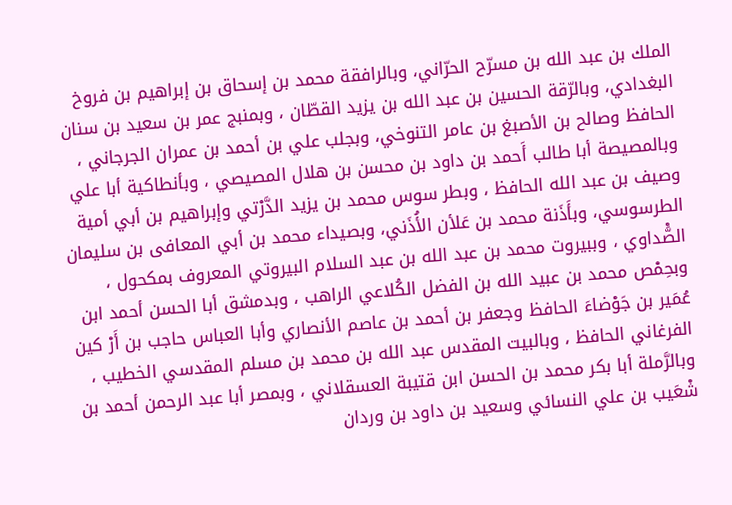الملك بن عبد الله بن مسرّح الحرّاني، وبالرافقة محمد بن إسحاق بن إبراهيم بن فروخ البغدادي، وبالرّقة الحسين بن عبد الله بن يزيد القطّان ، وبمنبج عمر بن سعيد بن سنان الحافظ وصالح بن الأصبغ بن عامر التنوخي، وبجلب علي بن أحمد بن عمران الجرجاني ، وبالمصيصة أبا طالب أَحمد بن داود بن محسن بن هلال المصيصي ، وبأنطاكية أبا علي وصيف بن عبد الله الحافظ ، وبطر سوس محمد بن يزيد الدَّرْتي وإبراهيم بن أبي أمية الطرسوسي، وبأَذَنة محمد بن عَلأن الأُذَني، وبصيداء محمد بن أبي المعافى بن سليمان الصَّْداوي ، وببيروت محمد بن عبد الله بن عبد السلام البيروتي المعروف بمكحول ، وبحِمْص محمد بن عبيد الله بن الفضل الكُلاعي الراهب ، وبدمشق أبا الحسن أحمد ابن عُمَير بن جَوْضاءَ الحافظ وجعفر بن أحمد بن عاصم الأنصاري وأبا العباس حاجب بن أَرْ كين الفرغاني الحافظ ، وبالبيت المقدس عبد الله بن محمد بن مسلم المقدسي الخطيب ، وبالرَّملة أبا بكر محمد بن الحسن ابن قتيبة العسقلاني ، وبمصر أبا عبد الرحمن أحمد بن شْعَيب بن علي النسائي وسعيد بن داود بن وردان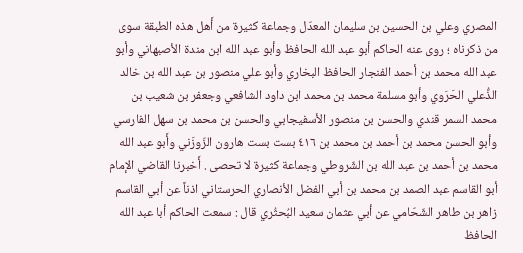المصري وعلي بن الحسين بن سليمان المعدّل وجماعة كثيرة من أَهل هذه الطبقة سوى من ذكرناه ؛ روى عنه الحاكم أبو عبد الله الحافظ وأبو عبد الله ابن مندة الأصبهاني وأبو عبد الله محمد بن أحمد الفنجار الحافظ البخاري وأبو علي منصور بن عبد الله بن خالد الذُّعلي الحَرَوي وأبو مسلمة محمد بن محمد ابن داود الشافعي وجعفر بن شعيب بن محمد السمر قندي والحسن بن منصور الأسفيجابي والحسن بن محمد بن سهل الفارسي وأبو الحسن محمد بن أحمد بن محمد بن ٤١٦ بست بست هارون الزّوزَني وأَبو عبد الله محمد بن أحمد بن عبد الله بن الشّروطي وجماعة كثيرة لا تحصى . أَخبرنا القاضي الإمام أبو القاسم عبد الصمد بن محمد بن أبي الفضل الأنصاري الحرستاني اذناً عن أبي القاسم زاهر بن طاهر الشّحّامي عن أبي عثمان سعيد البُحثُري قال : سمعت الحاكم أبا عبد الله الحافظ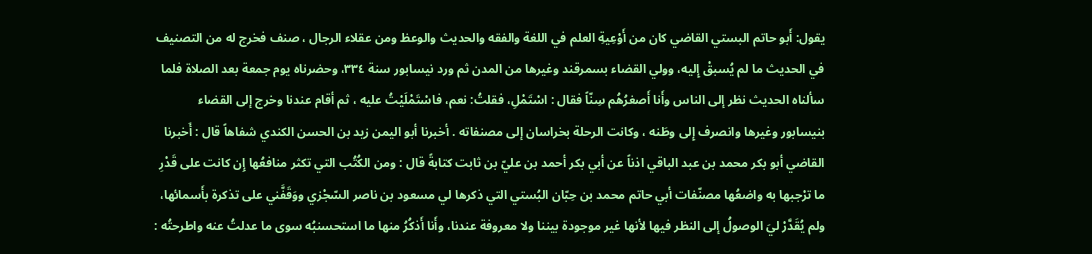يقول: أَبو حاتم البستي القاضي كان من أَوْعِيةِ العلم في اللغة والفقه والحديث والوعظ ومن عقلاء الرجال ، صنف فخرج له من التصنيف في الحديث ما لم يُسبقْ إِليه، وولي القضاء بسمرقند وغيرها من المدن ثم ورد نيسابور سنة ٣٣٤، وحضرناه يوم جمعة بعد الصلاة فلما سألناه الحديث نظر إلى الناس وأَنا أَصغرُهُم سِنّاً فقال : اسْتَمْلِ، فقلتُ: نعم، فاسْتَمْلَيْتُ عليه ، ثم أقام عندنا وخرج إلى القضاء بنيسابور وغيرها وانصرف إِلى وطَنه ، وكانت الرحلة بخراسان إلى مصنفاته . أخبرنا أبو اليمن زيد بن الحسن الكندي شفاهاً قال : أَخبرنا القاضي أبو بكر محمد بن عبد الباقي اذناً عن أبي بكر أحمد بن عليّ بن ثابت كتابةً قال : ومن الكُتُب التي تكثر منافعُها إِن كانت على قَدْرِ ما ترْجبها به واضعُها مصنّفات أبي حاتم محمد بن حِبّان البُستي التي ذكرها لي مسعود بن ناصر السّجْزي ووَقَفَّني على تذكرة بأَسمائها، ولم يُقَدَّرْ ليَ الوصولُ إلى النظر فيها لأنها غير موجودة بيننا ولا معروفة عندنا، وأَنا أَذكُرُ منها ما استحسنبُه سوى ما عدلتُ عنه واطرحتُه :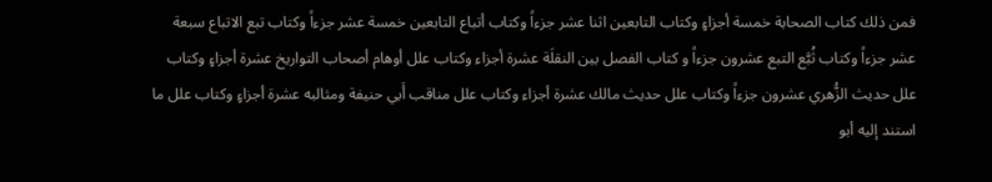فمن ذلك كتاب الصحابة خمسة أجزاءٍ وكتاب التابعين اثنا عشر جزءاً وكتاب أتباع التابعين خمسة عشر جزءاً وكتاب تبع الاتباع سبعة عشر جزءاً وكتاب ثُبَّع التبع عشرون جزءاً و كتاب الفصل بين النقلَة عشرة أجزاء وكتاب علل أوهام أصحاب التواريخ عشرة أجزاءٍ وكتاب علل حديث الزُّهري عشرون جزءاً وكتاب علل حديث مالك عشرة أجزاء وكتاب علل مناقب أَبي حنيفة ومثالبه عشرة أجزاءٍ وكتاب علل ما استند إليه أبو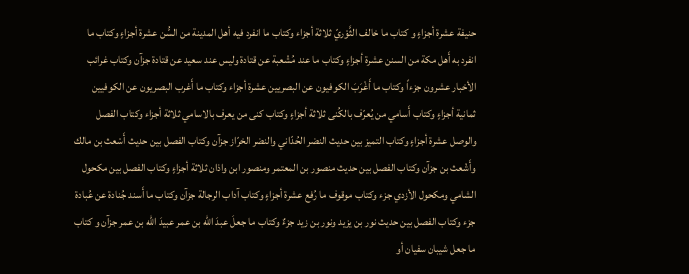حنيفة عشرة أجزاءٍ و كتاب ما خالف الثَّوْريّ ثلاثة أجزاء وكتاب ما انفرد فيه أهل المدينة من السُّن عشرة أجزاءٍ وكتاب ما انفرد به أَهل مكة من السنن عشرة أجزاءٍ وكتاب ما عند مُشْعبة عن قتادة وليس عند سعيد عن قتادة جزآن وكتاب غرائب الأخبار عشرون جزءاً وكتاب ما أَغْرَبَ الكوفيون عن البصريين عشرة أجزاء وكتاب ما أَغرب البصريون عن الكوفيين ثمانية أجزاءٍ وكتاب أَسامي من يُعرّف بالكُنى ثلاثة أجزاءٍ وكتاب كنى من يعرف بالاسامي ثلاثة أجزاء وكتاب الفصل والوصل عشرة أجزاءٍ وكتاب التميز بين حديث النضر الحُدّاني والنضر الخرّاز جزآن وكتاب الفصل بين حديث أَسْعث بن مالك وأَشْعث بن جزآن وكتاب الفصل بين حديث منصور بن المعتمر ومنصور ابن واذان ثلاثة أجزاءٍ وكتاب الفصل بين مكحول الشامي ومكحول الأزدي جزء وكتاب موقوف ما رُفع عشرة أجزاءٍ وكتاب آداب الرجالة جزآن وكتاب ما أَسند جُنادة عن عُبادة جزء وكتاب الفصل بين حديث نور بن يزيد ونور بن زيد جزءٌ وكتاب ما جعلَ عبدَ الله بن عمر عبيدَ الله بن عمر جزآن و کتاب ما جعل شيبان سفيان أو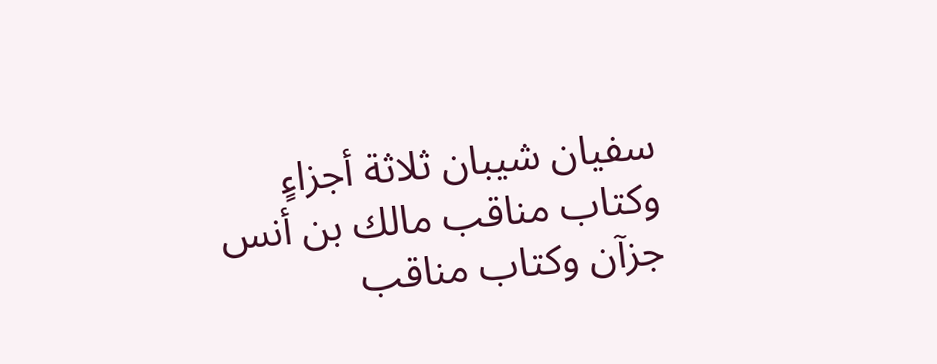سفيان شيبان ثلاثة أجزاءٍ وكتاب مناقب مالك بن أنس جزآن وكتاب مناقب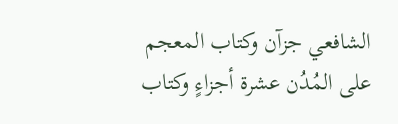الشافعي جزآن وكتاب المعجم على المُدُن عشرة أجزاءٍ وكتاب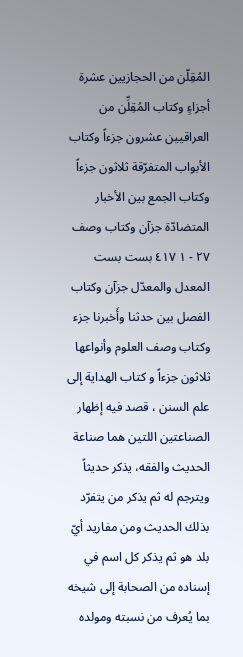المُقِلّن من الحجازيين عشرة أجزاءٍ وكتاب المُقِلِّن من العراقيين عشرون جزءاً وكتاب الأبواب المتفرّقة ثلاثون جزءاً وكتاب الجمع بين الأخبار المتضادّة جزآن وكتاب وصف ٢٧ - ١ ٤١٧ بست بست المعدل والمعدّل جزآن وكتاب الفصل بين حدثنا وأَخبرنا جزء وكتاب وصف العلوم وأنواعها ثلاثون جزءاً و كتاب الهداية إلى علم السنن ، قصد فيه إظهار الصناعتين اللتين هما صناعة الحديث والفقه، يذكر حديثاً ويترجم له ثم يذكر من يتفرّد بذلك الحديث ومن مفاريد أيّ بلد هو ثم يذكر كل اسم في إسناده من الصحابة إلى شيخه بما يُعرف من نسبته ومولده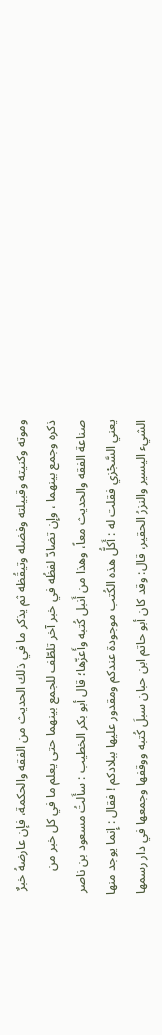وموته وكنيته وقبيلته وفضله وتيقُظه ثم يذكر ما في ذلك الحديث من الفقه والحكمة، فإن عارضهُ خبرٌ ذكره وجمع بينهما ، وإِن تضادّ لفظُه في خبر آخر تلطّف للجمع بينهما حتى يعلم ما في كل خبر من صناعة الفقه والحديث معاً، وهذا من أَنبل كُتبه وأَعزّها؛ قال أبو بكر الخطيب : سأَلتُ مسعود بن ناصر يعني السَّجْزي فقلت له : أَكلُّ هذه الكُتب موجودة عندكم ومقدور عليها ببلادكم ! فقال : إِنما يوجد منها الشيء اليسير والنزرُ الحقير، قال: وقد كان أبو حاتم ابن حبان سبلَ کُتبه ووقفها وجمعها في دار رسمها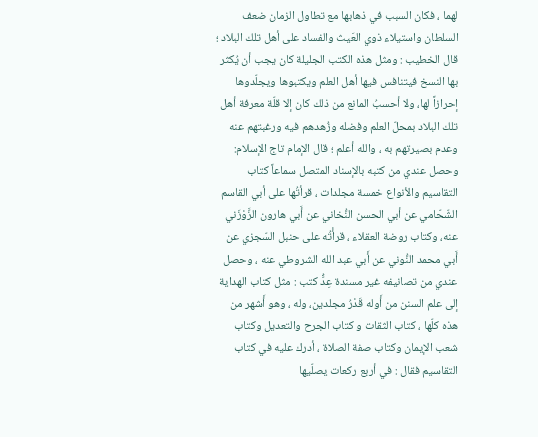لهما ، فكان السبب في ذهابها مع تطاول الزمان ضعف السلطان واستيلاء ذوي العَيث والفساد على أهل تلك البلاد ؛ قال الخطيب : ومثل هذه الكتب الجليلة كان يجب أن يُكثر بها النسخ فيتنافس فيها أهل العلم ويكتبوها ويجلّدوها إحرازاً لها، ولا أحسبُ المانع من ذلك كان إلا قلّة معرفة أهل تلك البلاد بمحلّ العلم وفضله وزُهدهم فيه ورغبتهم عنه وعدم بصيرتهم به ، والله أعلم ؛ قال الإمام تاج الإسلام: وحصل عندي من كتبه بالإسناد المتصل سماعاً كتاب التقاسيم والأنواع خمسة مجلدات ، قرأتُها على أبي القاسم الشّحّامي عن أبي الحسن النُّخاني عن أَبي هارون الزَّوْزَني عنه، وكتاب روضة العقلاء ، قرأْتُه على حنبل السّجزي عن أَبي محمد النُّوني عن أَبي عبد الله الشروطي عنه ، وحصل عندي من تصانيفه غير مسندة عِدَُّ كتب : مثل كتاب الهداية إلى علم السنن من أَوله قَدْرُ مجلدين، وله ، وهو أَشهر من هذه كلّها ، كتاب الثقات و کتاب الجرح والتعديل وكتاب شعب الإيمان وكتاب صفة الصلاة ، أدرك عليه في كتاب التقاسيم فقال : في أربع ركعات يصلّيها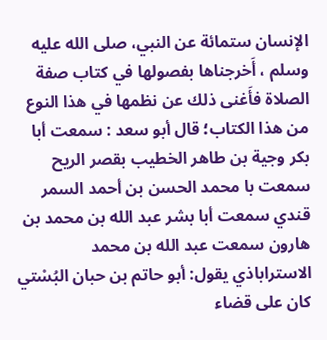الإنسان ستمائة عن النبي، صلى الله عليه وسلم ، أَخرجناها بفصولها في كتاب صفة الصلاة فأَغنى ذلك عن نظمها في هذا النوع من هذا الكتاب؛ قال أبو سعد : سمعت أبا بكر وجية بن طاهر الخطيب بقصر الريح سمعت با محمد الحسن بن أحمد السمر قندي سمعت أبا بشر عبد الله بن محمد بن هارون سمعت عبد الله بن محمد الاستراباذي يقول: أبو حاتم بن حبان البُسْتي كان على قضاء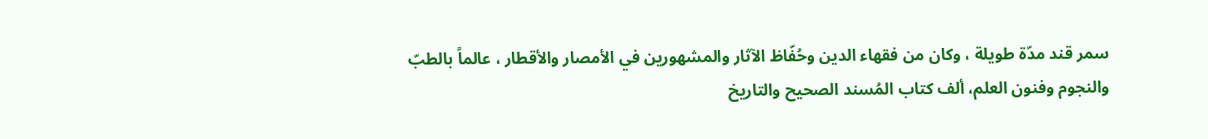سمر قند مدّة طويلة ، وكان من فقهاء الدين وحُفّاظ الآثار والمشهورين في الأمصار والأقطار ، عالماً بالطبّ والنجوم وفنون العلم، ألف كتاب المُسند الصحيح والتاريخ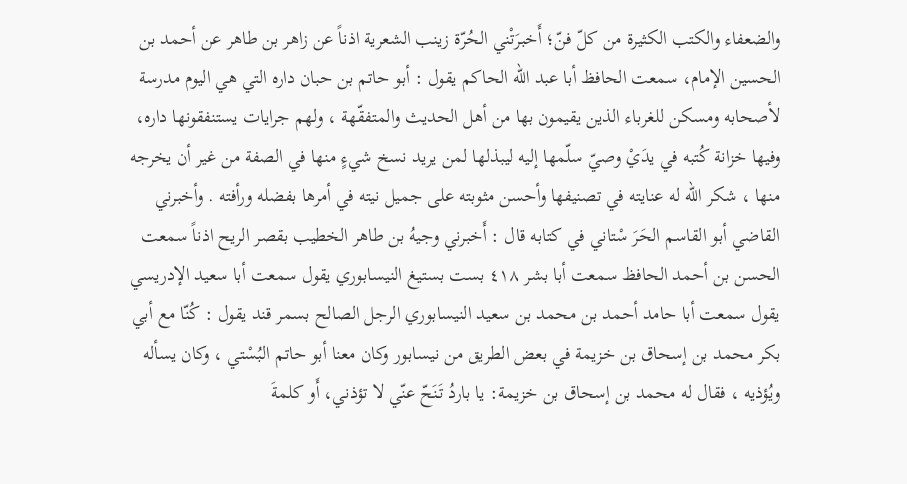والضعفاء والكتب الكثيرة من كلّ فنّ؛ أَخبرَتْني الحُرّة زينب الشعرية اذناً عن زاهر بن طاهر عن أحمد بن الحسين الإمام، سمعت الحافظ أبا عبد الله الحاكم يقول : أبو حاتم بن حبان داره التي هي اليوم مدرسة لأصحابه ومسكن للغرباء الذين يقيمون بها من أهل الحديث والمتفقّهة ، ولهم جرايات يستنفقونها داره، وفيها خزانة كُتبه في يدَيْ وصيّ سلّمها إليه ليبذلها لمن يريد نسخ شيءٍ منها في الصفة من غير أن يخرجه منها ، شكر الله له عنايته في تصنيفها وأحسن مثوبته على جميل نيته في أمرها بفضله ورأفته . وأخبرني القاضي أبو القاسم الحَرَ سْتاني في كتابه قال : أَخبرني وجيهُ بن طاهر الخطيب بقصر الريح اذناً سمعت الحسن بن أحمد الحافظ سمعت أبا بشر ٤١٨ بست بستيغ النيسابوري يقول سمعت أبا سعيد الإدريسي يقول سمعت أبا حامد أحمد بن محمد بن سعيد النيسابوري الرجل الصالح بسمر قند يقول : كُنّا مع أبي بكر محمد بن إسحاق بن خزيمة في بعض الطريق من نيسابور وكان معنا أبو حاتم البُسْتي ، وكان يسأله ويُؤذيه ، فقال له محمد بن إسحاق بن خزيمة: يا باردُ تَنَحّ عنّي لا تؤذني، أَو كلمةَ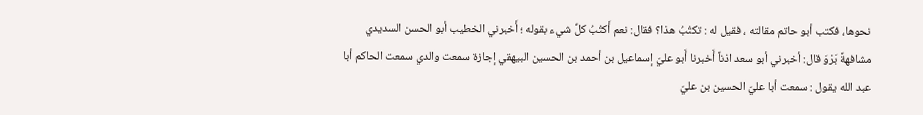نحوها، فكتب أبو حاتم مقالته ، فقيل له : تكتُبُ هذا؟ فقال: نعم أَكتُبُ كلِّ شيء بقوله ؛ أَخبرني الخطيب أبو الحسن السديدي مشافهةً بَرْوَ قال: أخبرني أبو سعد اذناً أَخبرنا أَبو عليّ إسماعيل بن أحمد بن الحسين البيهقي إجازة سمعت والدي سمعت الحاكم أبا عبد الله يقول : سمعت أبا عليّ الحسين بن عليّ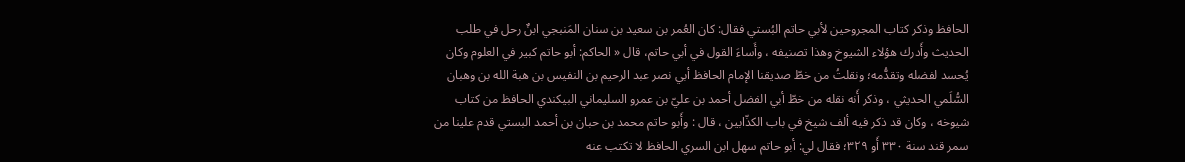الحافظ وذكر كتاب المجروحين لأبي حاتم البُستي فقال: كان العُمر بن سعيد بن سنان المَنبجي ابنٌ رحل في طلب الحديث وأَدرك هؤلاء الشيوخ وهذا تصنيفه ، وأَساءَ القول في أبي حاتم، قال « الحاكم: أبو حاتم كبير في العلوم وكان يُحسد لفضله وتقدُّمه؛ ونقلتُ من خطّ صديقنا الإمام الحافظ أبي نصر عبد الرحيم بن النفيس بن هبة الله بن وهبان السُّلَمي الحديثي ، وذكر أَنه نقله من خطّ أبي الفضل أحمد بن عليّ بن عمرو السليماني البيكندي الحافظ من كتاب شيوخه ، وكان قد ذكر فيه ألف شيخ في باب الكذّابين ، قال : وأَبو حاتم محمد بن حبان بن أحمد البستي قدم علينا من سمر قند سنة ٣٣٠ أَو ٣٢٩؛ فقال لي: أبو حاتم سهل ابن السري الحافظ لا تكتب عنه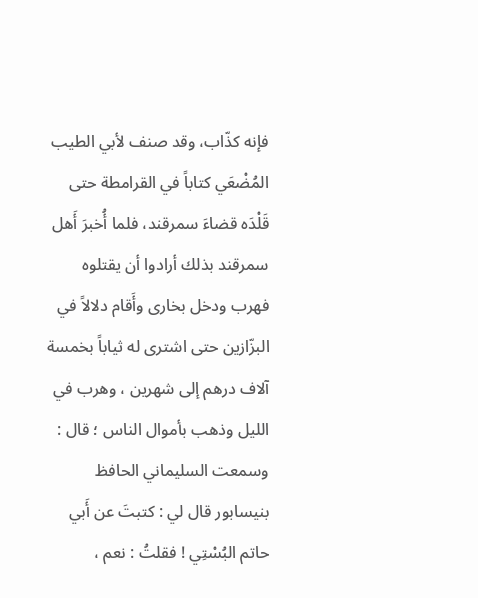فإنه كذّاب، وقد صنف لأبي الطيب المُضْعَي كتاباً في القرامطة حتى قَلْدَه قضاءَ سمرقند، فلما أُخبرَ أَهل سمرقند بذلك أرادوا أن يقتلوه فهرب ودخل بخارى وأَقام دلالاً في البزّازين حتى اشترى له ثياباً بخمسة آلاف درهم إلى شهرين ، وهرب في الليل وذهب بأموال الناس ؛ قال : وسمعت السليماني الحافظ بنيسابور قال لي : كتبتَ عن أَبي حاتم البُسْتِي ! فقلتُ : نعم ،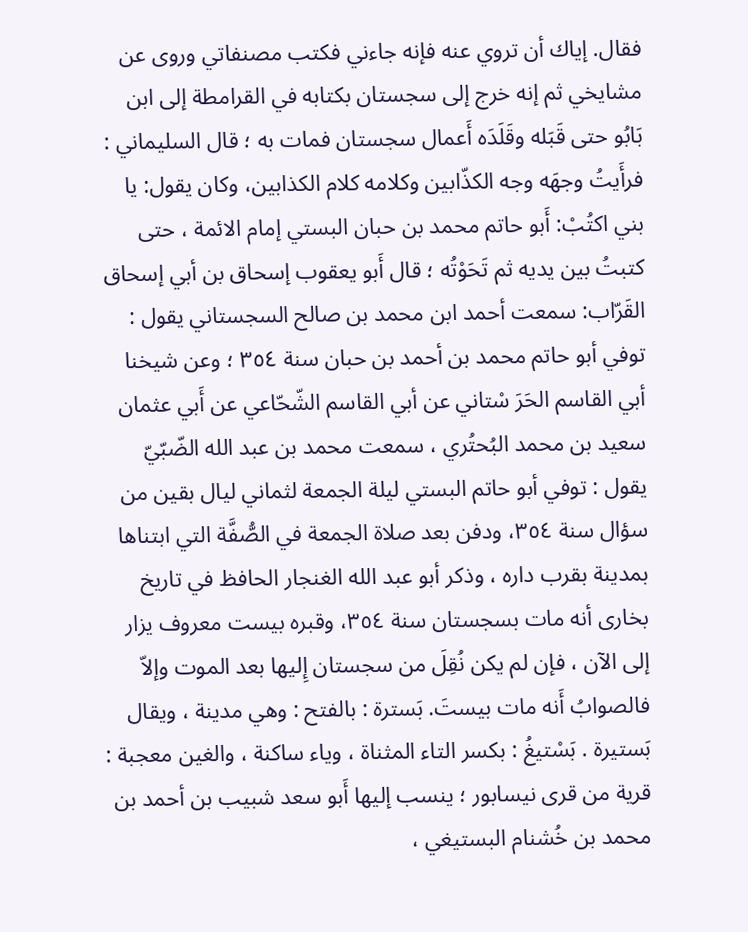فقال. إياك أن تروي عنه فإنه جاءني فكتب مصنفاتي وروى عن مشايخي ثم إنه خرج إلى سجستان بكتابه في القرامطة إلى ابن بَابُو حتى قَبَله وقَلَدَه أَعمال سجستان فمات به ؛ قال السليماني : فرأَيتُ وجهَه وجه الكذّابين وكلامه كلام الكذابين، وكان يقول: يا بني اكتُبْ: أَبو حاتم محمد بن حبان البستي إمام الائمة ، حتى كتبتُ بين يديه ثم تَحَوْتُه ؛ قال أَبو يعقوب إسحاق بن أبي إسحاق القَرّاب: سمعت أحمد ابن محمد بن صالح السجستاني يقول : توفي أبو حاتم محمد بن أحمد بن حبان سنة ٣٥٤ ؛ وعن شيخنا أبي القاسم الحَرَ سْتاني عن أبي القاسم الشّحّاعي عن أَبي عثمان سعيد بن محمد البُحتُري ، سمعت محمد بن عبد الله الضّبّيّ يقول : توفي أبو حاتم البستي ليلة الجمعة لثماني ليال بقين من سؤال سنة ٣٥٤، ودفن بعد صلاة الجمعة في الصُّفَّة التي ابتناها بمدينة بقرب داره ، وذكر أبو عبد الله الغنجار الحافظ في تاريخ بخارى أنه مات بسجستان سنة ٣٥٤، وقبره بيست معروف يزار إلى الآن ، فإن لم يكن نُقِلَ من سجستان إِليها بعد الموت وإلاّ فالصوابُ أَنه مات بيستَ. بَسترة : بالفتح : وهي مدينة ، ويقال بَستيرة . بَسْتيغُ : بكسر التاء المثناة ، وياء ساكنة ، والغين معجبة : قرية من قرى نيسابور ؛ ينسب إليها أَبو سعد شبيب بن أحمد بن محمد بن خُشنام البستيغي ،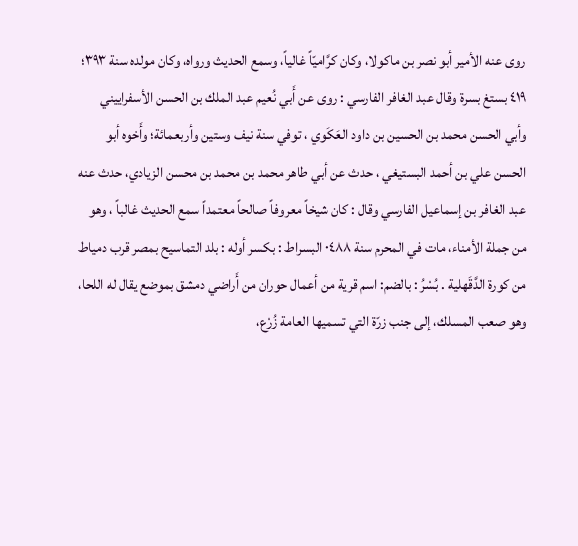روى عنه الأمير أبو نصر بن ماكولا، وكان كرَّاميّاً غالياً، وسمع الحديث ورواه، وكان مولده سنة ٣٩٣؛ ٤١٩ بستغ بسرة وقال عبد الغافر الفارسي : روى عن أَبي نُعيم عبد الملك بن الحسن الأسفراييني وأبي الحسن محمد بن الحسين بن داود العَكَوي ، توفي سنة نيف وستين وأربعمائة؛ وأَخوه أبو الحسن علي بن أحمد البستيغي ، حدث عن أبي طاهر محمد بن محمد بن محسن الزيادي، حدث عنه عبد الغافر بن إسماعيل الفارسي وقال : كان شيخاً معروفاً صالحاً معتمداً سمع الحديث غالباً ، وهو من جملة الأمناء، مات في المحرم سنة ٠٤٨٨ البسراط : بكسر أوله : بلد التماسيح بمصر قرب دمياط من كورة الدَّقَهلية . بُسْرُ : بالضم: اسم قرية من أعمال حوران من أَراضي دمشق بموضع يقال له اللحا، وهو صعب المسلك، إلى جنب زرّة التي تسميها العامة زُرْع،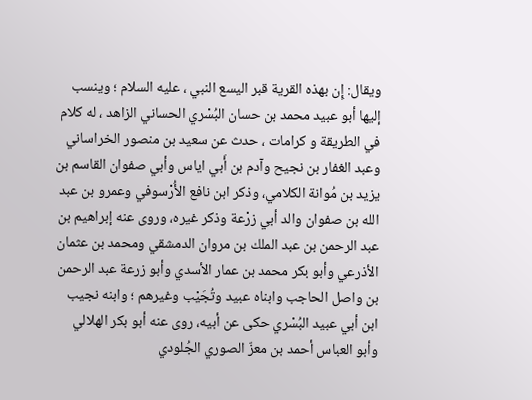ويقال: إِن بهذه القرية قبر اليسع النبي ، عليه السلام ؛ وينسب إليها أبو عبيد محمد بن حسان البُسْري الحساني الزاهد ، له كلام في الطريقة و کرامات ، حدث عن سعيد بن منصور الخراساني وعبد الغفار بن نجیح وآدم بن أَبي اياس وأبي صفوان القاسم بن يزيد بن مُوانة الكلامي، وذكر ابن نافع الأُرْسوفي وعمرو بن عبد الله بن صفوان والد أبي زرْعة وذكر غيره، وروى عنه إبراهيم بن عبد الرحمن بن عبد الملك بن مروان الدمشقي ومحمد بن عثمان الأذرعي وأبو بكر محمد بن عمار الأسدي وأبو زرعة عبد الرحمن بن واصل الحاجب وابناه عبيد وتُجَيْب وغيرهم ؛ وابنه نجيب ابن أبي عبيد البُسْري حكى عن أبيه، روى عنه أبو بكر الهلالي وأبو العباس أحمد بن معزّ الصوري الجُلودي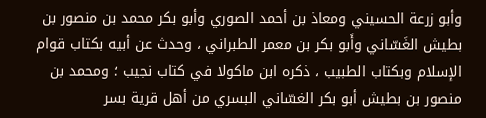وأبو زرعة الحسيني ومعاذ بن أحمد الصوري وأبو بكر محمد بن منصور بن بطيش الغَسّاني وأَبو بكر بن معمر الطبراني ، وحدث عن أبيه بكتاب قوام الإسلام وبكتاب الطبيب ، ذكره ابن ماكولا في كتاب نجيب ؛ ومحمد بن منصور بن بطيش أبو بكر الغسّاني البسري من أهل قرية بسر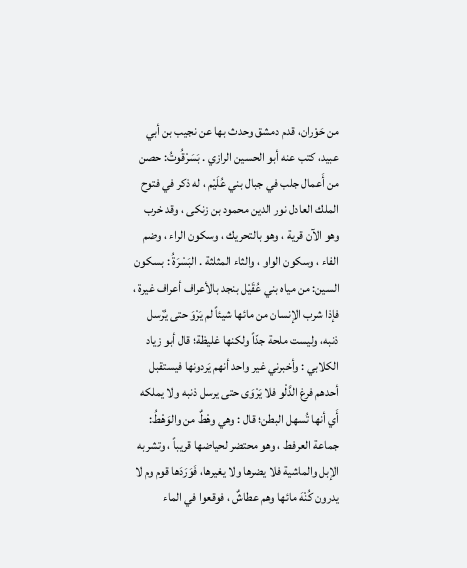من حَوْران، قدم دمشق وحدث بها عن نجيب بن أبي عبيد، كتب عنه أبو الحسين الرازي . بَسَرْقُوتُ: حصن من أَعمال جلب في جبال بني عُلَيْم ، له ذكر في فتوح الملك العادل نور الدين محمود بن زنكى ، وقد خرب وهو الآن قرية ، وهو بالتحريك ، وسكون الراء ، وضم الفاء ، وسكون الواو ، والثاء المثلثة . البَسْرَةُ : بسكون السين: من مياه بني عُقَيْل بنجد بالأعراف أعراف غيرة ، فإذا شرب الإنسان من مائها شيئاً لم يَرْوَ حتى يُرْسل ذنبه، وليست ملحة جدّاً ولكنها غليظة؛ قال أبو زياد الكلابي : وأخبرني غير واحد أنهم يَردونها فيستقبل أحدهم فرغ الدَّلْو فلا يَرْوَى حتى يرسل ذنبه ولا يملكه أَي أنها تُسهل البطن؛ قال : وهي وهْطٌ من والوَهْطُ: جماعة العرفط ، وهو محتضر لحياضها قريباً ، وتشربه الإبل والماشية فلا يضرها ولا يغيرها، فَوَرَدَها قوم وم لا يدرون كُنْهَ مائها وهم عطاشٌ ، فوقعوا في الماء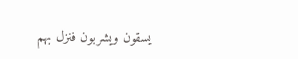يسقون ويشربون فنزل بهم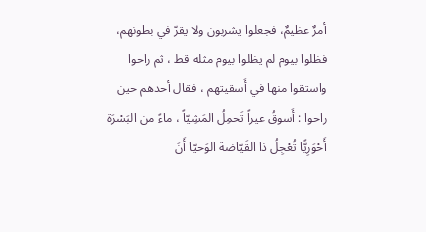أمرٌ عظيمٌ، فجعلوا يشربون ولا يقرّ في بطونهم، فظلوا بيوم لم يظلوا بيوم مثله قط ، ثم راحوا واستقوا منها في أَسقيتهم ، فقال أحدهم حين راحوا : أَسوقُ عيراً تَحمِلُ المَشِيّاً ، ماءً من البَسْرَة أَحْوَرِيًّا تُعْجِلُ ذا القَيّاضة الوَحيّا أَنَ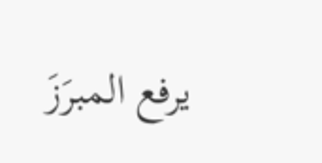يرفع المبرَزَ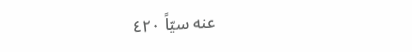عنه سيّاً ٤٢٠